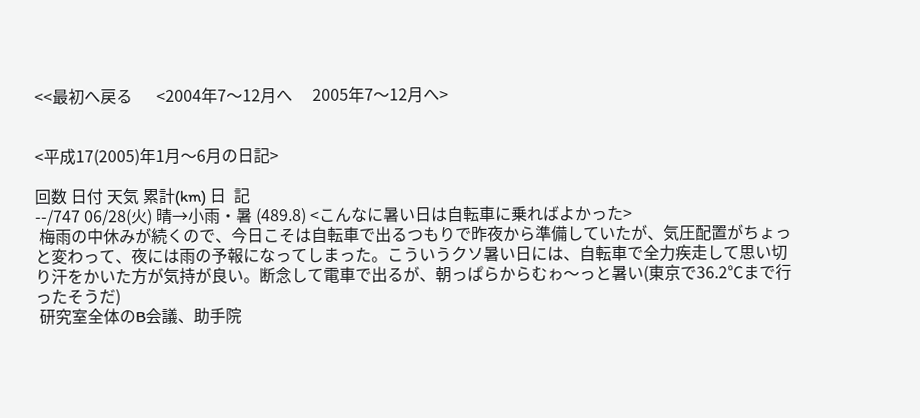<<最初へ戻る      <2004年7〜12月へ     2005年7〜12月へ>


<平成17(2005)年1月〜6月の日記>

回数 日付 天気 累計(km) 日  記
--/747 06/28(火) 晴→小雨・暑 (489.8) <こんなに暑い日は自転車に乗ればよかった>
 梅雨の中休みが続くので、今日こそは自転車で出るつもりで昨夜から準備していたが、気圧配置がちょっと変わって、夜には雨の予報になってしまった。こういうクソ暑い日には、自転車で全力疾走して思い切り汗をかいた方が気持が良い。断念して電車で出るが、朝っぱらからむゎ〜っと暑い(東京で36.2℃まで行ったそうだ)
 研究室全体のB会議、助手院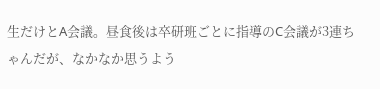生だけとA会議。昼食後は卒研班ごとに指導のC会議が3連ちゃんだが、なかなか思うよう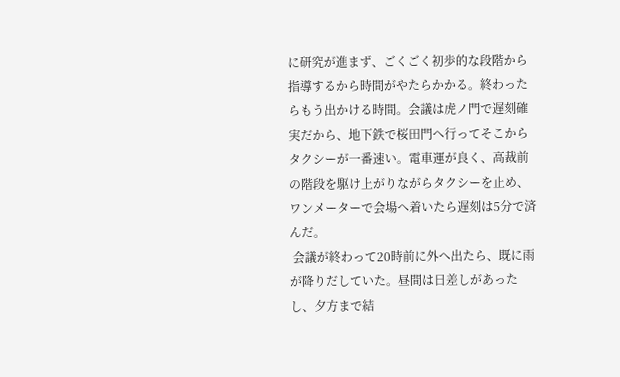に研究が進まず、ごくごく初歩的な段階から指導するから時間がやたらかかる。終わったらもう出かける時間。会議は虎ノ門で遅刻確実だから、地下鉄で桜田門へ行ってそこからタクシーが一番速い。電車運が良く、高裁前の階段を駆け上がりながらタクシーを止め、ワンメーターで会場へ着いたら遅刻は5分で済んだ。
 会議が終わって20時前に外へ出たら、既に雨が降りだしていた。昼間は日差しがあったし、夕方まで結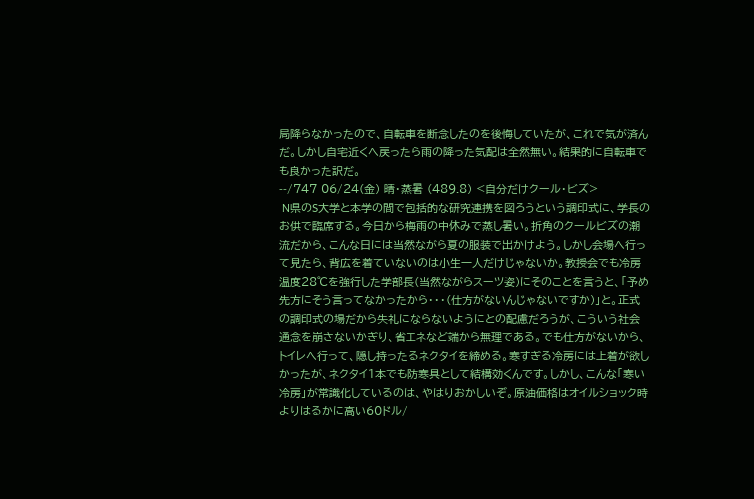局降らなかったので、自転車を断念したのを後悔していたが、これで気が済んだ。しかし自宅近くへ戻ったら雨の降った気配は全然無い。結果的に自転車でも良かった訳だ。
--/747 06/24(金) 晴・蒸暑 (489.8) <自分だけクール・ビズ>
 N県のS大学と本学の間で包括的な研究連携を図ろうという調印式に、学長のお供で臨席する。今日から梅雨の中休みで蒸し暑い。折角のクールビズの潮流だから、こんな日には当然ながら夏の服装で出かけよう。しかし会場へ行って見たら、背広を着ていないのは小生一人だけじゃないか。教授会でも冷房温度28℃を強行した学部長(当然ながらスーツ姿)にそのことを言うと、「予め先方にそう言ってなかったから・・・(仕方がないんじゃないですか)」と。正式の調印式の場だから失礼にならないようにとの配慮だろうが、こういう社会通念を崩さないかぎり、省エネなど端から無理である。でも仕方がないから、トイレへ行って、隠し持ったるネクタイを締める。寒すぎる冷房には上着が欲しかったが、ネクタイ1本でも防寒具として結構効くんです。しかし、こんな「寒い冷房」が常識化しているのは、やはりおかしいぞ。原油価格はオイルショック時よりはるかに高い60ドル/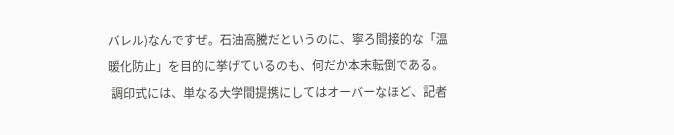バレル)なんですぜ。石油高騰だというのに、寧ろ間接的な「温暖化防止」を目的に挙げているのも、何だか本末転倒である。
 調印式には、単なる大学間提携にしてはオーバーなほど、記者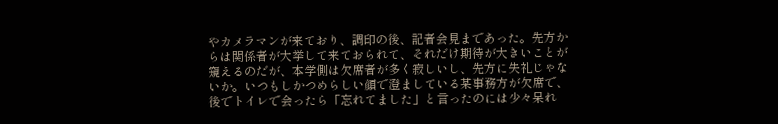やカメラマンが来ており、調印の後、記者会見まであった。先方からは関係者が大挙して来ておられて、それだけ期待が大きいことが窺えるのだが、本学側は欠席者が多く寂しいし、先方に失礼じゃないか。いつもしかつめらしい顔で澄ましている某事務方が欠席で、後でトイレで会ったら「忘れてました」と言ったのには少々呆れ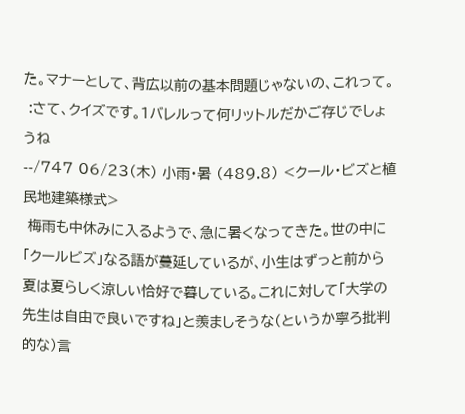た。マナーとして、背広以前の基本問題じゃないの、これって。
 :さて、クイズです。1バレルって何リットルだかご存じでしょうね
--/747 06/23(木) 小雨・暑 (489.8) <クール・ビズと植民地建築様式>
 梅雨も中休みに入るようで、急に暑くなってきた。世の中に「クールビズ」なる語が蔓延しているが、小生はずっと前から夏は夏らしく涼しい恰好で暮している。これに対して「大学の先生は自由で良いですね」と羨ましそうな(というか寧ろ批判的な)言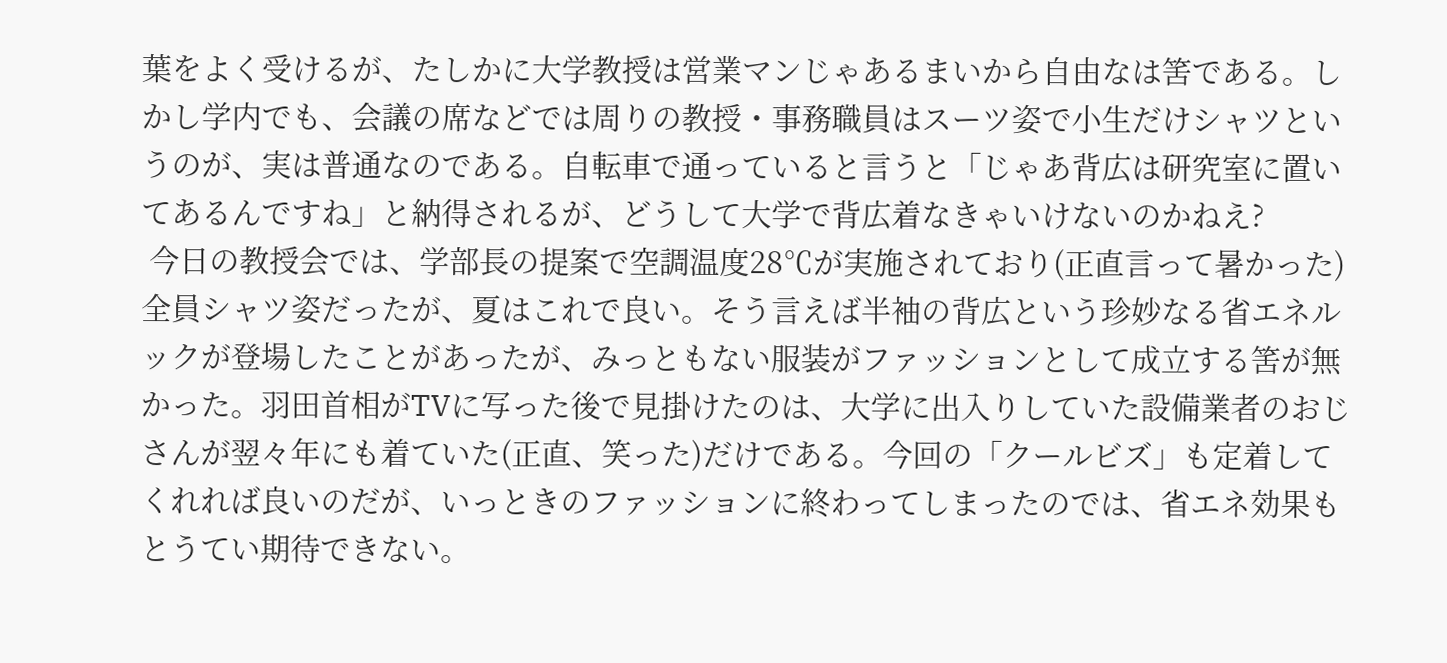葉をよく受けるが、たしかに大学教授は営業マンじゃあるまいから自由なは筈である。しかし学内でも、会議の席などでは周りの教授・事務職員はスーツ姿で小生だけシャツというのが、実は普通なのである。自転車で通っていると言うと「じゃあ背広は研究室に置いてあるんですね」と納得されるが、どうして大学で背広着なきゃいけないのかねえ?
 今日の教授会では、学部長の提案で空調温度28℃が実施されており(正直言って暑かった)全員シャツ姿だったが、夏はこれで良い。そう言えば半袖の背広という珍妙なる省エネルックが登場したことがあったが、みっともない服装がファッションとして成立する筈が無かった。羽田首相がTVに写った後で見掛けたのは、大学に出入りしていた設備業者のおじさんが翌々年にも着ていた(正直、笑った)だけである。今回の「クールビズ」も定着してくれれば良いのだが、いっときのファッションに終わってしまったのでは、省エネ効果もとうてい期待できない。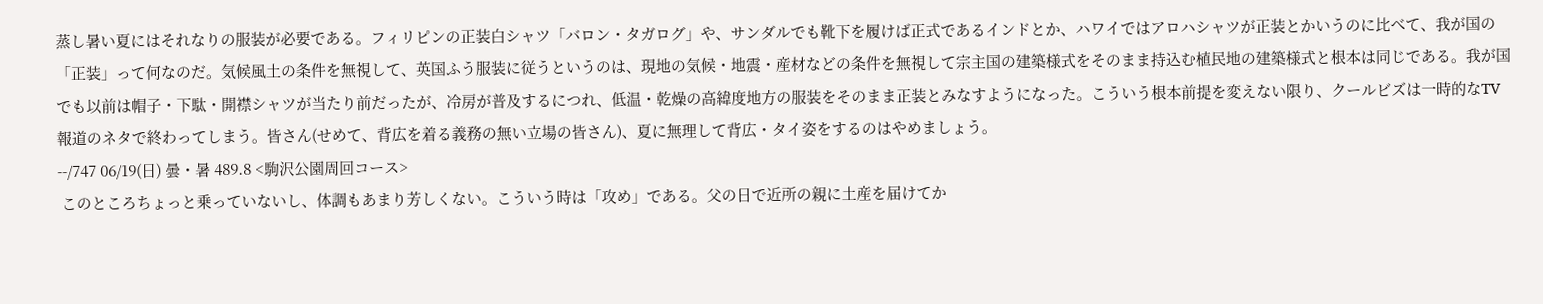蒸し暑い夏にはそれなりの服装が必要である。フィリピンの正装白シャツ「バロン・タガログ」や、サンダルでも靴下を履けば正式であるインドとか、ハワイではアロハシャツが正装とかいうのに比べて、我が国の「正装」って何なのだ。気候風土の条件を無視して、英国ふう服装に従うというのは、現地の気候・地震・産材などの条件を無視して宗主国の建築様式をそのまま持込む植民地の建築様式と根本は同じである。我が国でも以前は帽子・下駄・開襟シャツが当たり前だったが、冷房が普及するにつれ、低温・乾燥の高緯度地方の服装をそのまま正装とみなすようになった。こういう根本前提を変えない限り、クールビズは一時的なTV報道のネタで終わってしまう。皆さん(せめて、背広を着る義務の無い立場の皆さん)、夏に無理して背広・タイ姿をするのはやめましょう。
--/747 06/19(日) 曇・暑 489.8 <駒沢公園周回コース>
 このところちょっと乗っていないし、体調もあまり芳しくない。こういう時は「攻め」である。父の日で近所の親に土産を届けてか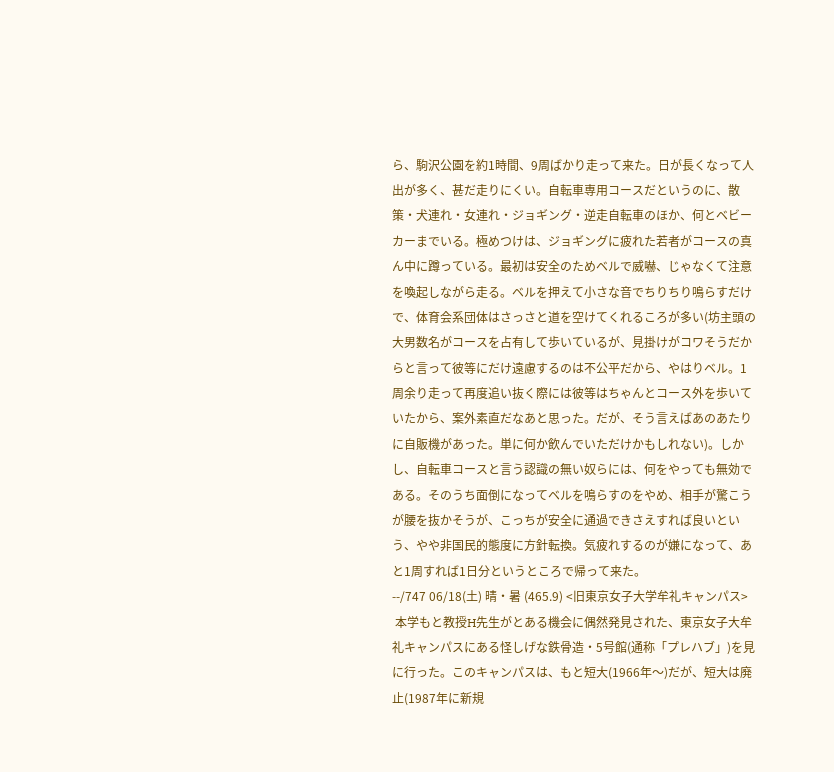ら、駒沢公園を約1時間、9周ばかり走って来た。日が長くなって人出が多く、甚だ走りにくい。自転車専用コースだというのに、散策・犬連れ・女連れ・ジョギング・逆走自転車のほか、何とベビーカーまでいる。極めつけは、ジョギングに疲れた若者がコースの真ん中に蹲っている。最初は安全のためベルで威嚇、じゃなくて注意を喚起しながら走る。ベルを押えて小さな音でちりちり鳴らすだけで、体育会系団体はさっさと道を空けてくれるころが多い(坊主頭の大男数名がコースを占有して歩いているが、見掛けがコワそうだからと言って彼等にだけ遠慮するのは不公平だから、やはりベル。1周余り走って再度追い抜く際には彼等はちゃんとコース外を歩いていたから、案外素直だなあと思った。だが、そう言えばあのあたりに自販機があった。単に何か飲んでいただけかもしれない)。しかし、自転車コースと言う認識の無い奴らには、何をやっても無効である。そのうち面倒になってベルを鳴らすのをやめ、相手が驚こうが腰を抜かそうが、こっちが安全に通過できさえすれば良いという、やや非国民的態度に方針転換。気疲れするのが嫌になって、あと1周すれば1日分というところで帰って来た。
--/747 06/18(土) 晴・暑 (465.9) <旧東京女子大学牟礼キャンパス>
 本学もと教授H先生がとある機会に偶然発見された、東京女子大牟礼キャンパスにある怪しげな鉄骨造・5号館(通称「プレハブ」)を見に行った。このキャンパスは、もと短大(1966年〜)だが、短大は廃止(1987年に新規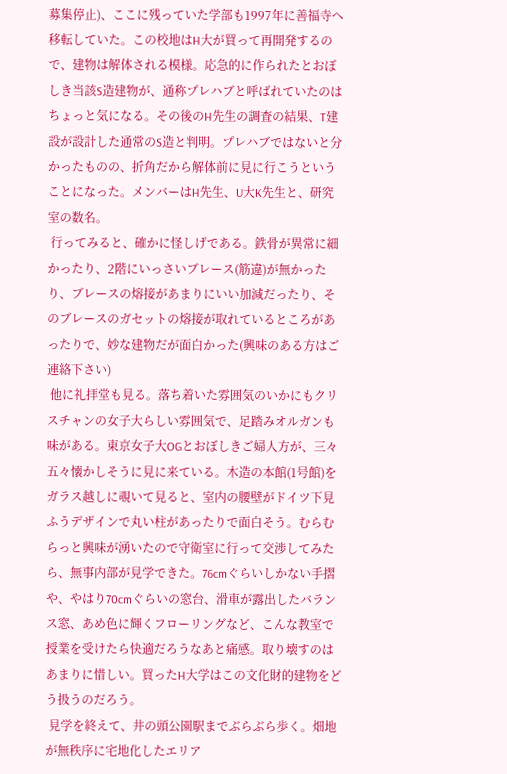募集停止)、ここに残っていた学部も1997年に善福寺へ移転していた。この校地はH大が買って再開発するので、建物は解体される模様。応急的に作られたとおぼしき当該S造建物が、通称プレハブと呼ばれていたのはちょっと気になる。その後のH先生の調査の結果、T建設が設計した通常のS造と判明。プレハブではないと分かったものの、折角だから解体前に見に行こうということになった。メンバーはH先生、U大K先生と、研究室の数名。
 行ってみると、確かに怪しげである。鉄骨が異常に細かったり、2階にいっさいブレース(筋違)が無かったり、ブレースの熔接があまりにいい加減だったり、そのブレースのガセットの熔接が取れているところがあったりで、妙な建物だが面白かった(興味のある方はご連絡下さい)
 他に礼拝堂も見る。落ち着いた雰囲気のいかにもクリスチャンの女子大らしい雰囲気で、足踏みオルガンも味がある。東京女子大OGとおぼしきご婦人方が、三々五々懐かしそうに見に来ている。木造の本館(1号館)をガラス越しに覗いて見ると、室内の腰壁がドイツ下見ふうデザインで丸い柱があったりで面白そう。むらむらっと興味が湧いたので守衛室に行って交渉してみたら、無事内部が見学できた。76cmぐらいしかない手摺や、やはり70cmぐらいの窓台、滑車が露出したバランス窓、あめ色に輝くフローリングなど、こんな教室で授業を受けたら快適だろうなあと痛感。取り壊すのはあまりに惜しい。買ったH大学はこの文化財的建物をどう扱うのだろう。
 見学を終えて、井の頭公園駅までぶらぶら歩く。畑地が無秩序に宅地化したエリア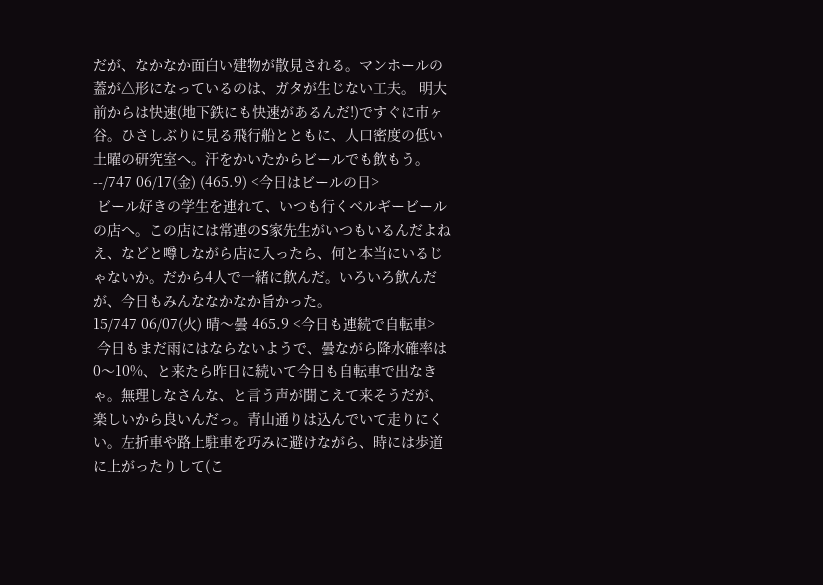だが、なかなか面白い建物が散見される。マンホールの蓋が△形になっているのは、ガタが生じない工夫。 明大前からは快速(地下鉄にも快速があるんだ!)ですぐに市ヶ谷。ひさしぶりに見る飛行船とともに、人口密度の低い土曜の研究室へ。汗をかいたからビールでも飲もう。
--/747 06/17(金) (465.9) <今日はビールの日>
 ビール好きの学生を連れて、いつも行くベルギービールの店へ。この店には常連のS家先生がいつもいるんだよねえ、などと噂しながら店に入ったら、何と本当にいるじゃないか。だから4人で一緒に飲んだ。いろいろ飲んだが、今日もみんななかなか旨かった。
15/747 06/07(火) 晴〜曇 465.9 <今日も連続で自転車>
 今日もまだ雨にはならないようで、曇ながら降水確率は0〜10%、と来たら昨日に続いて今日も自転車で出なきゃ。無理しなさんな、と言う声が聞こえて来そうだが、楽しいから良いんだっ。青山通りは込んでいて走りにくい。左折車や路上駐車を巧みに避けながら、時には歩道に上がったりして(こ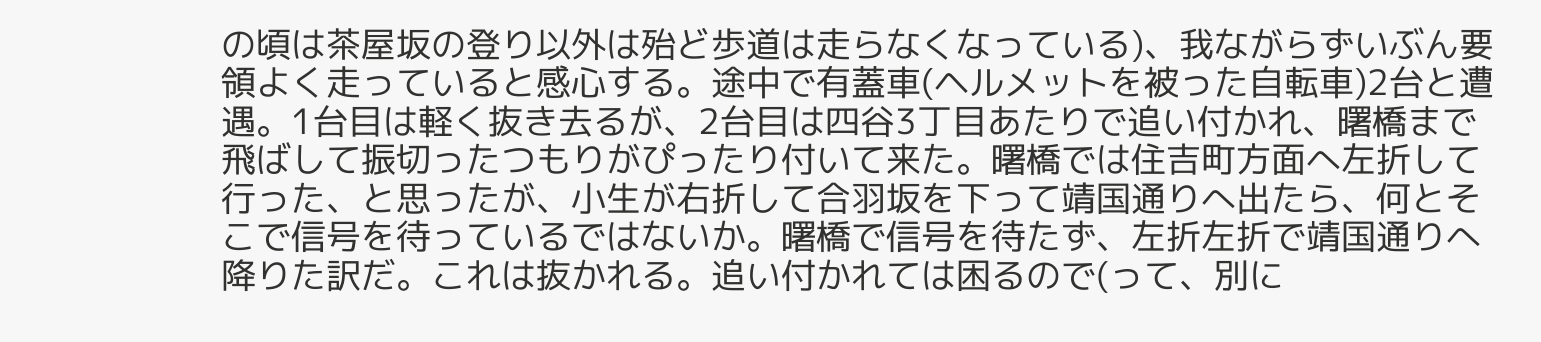の頃は茶屋坂の登り以外は殆ど歩道は走らなくなっている)、我ながらずいぶん要領よく走っていると感心する。途中で有蓋車(ヘルメットを被った自転車)2台と遭遇。1台目は軽く抜き去るが、2台目は四谷3丁目あたりで追い付かれ、曙橋まで飛ばして振切ったつもりがぴったり付いて来た。曙橋では住吉町方面へ左折して行った、と思ったが、小生が右折して合羽坂を下って靖国通りへ出たら、何とそこで信号を待っているではないか。曙橋で信号を待たず、左折左折で靖国通りへ降りた訳だ。これは抜かれる。追い付かれては困るので(って、別に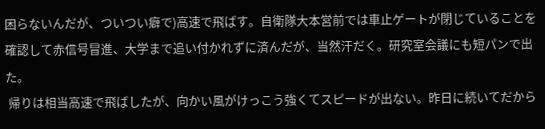困らないんだが、ついつい癖で)高速で飛ばす。自衛隊大本営前では車止ゲートが閉じていることを確認して赤信号冒進、大学まで追い付かれずに済んだが、当然汗だく。研究室会議にも短パンで出た。
 帰りは相当高速で飛ばしたが、向かい風がけっこう強くてスピードが出ない。昨日に続いてだから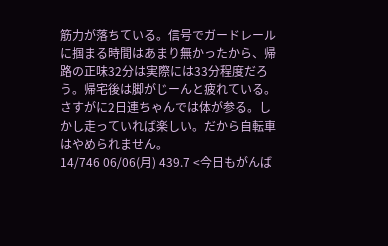筋力が落ちている。信号でガードレールに掴まる時間はあまり無かったから、帰路の正味32分は実際には33分程度だろう。帰宅後は脚がじーんと疲れている。さすがに2日連ちゃんでは体が参る。しかし走っていれば楽しい。だから自転車はやめられません。
14/746 06/06(月) 439.7 <今日もがんば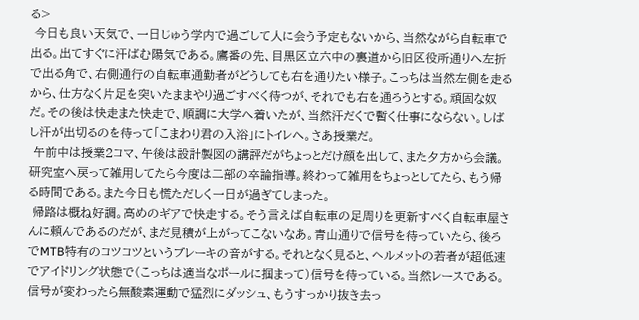る>
 今日も良い天気で、一日じゅう学内で過ごして人に会う予定もないから、当然ながら自転車で出る。出てすぐに汗ばむ陽気である。鷹番の先、目黒区立六中の裏道から旧区役所通りへ左折で出る角で、右側通行の自転車通勤者がどうしても右を通りたい様子。こっちは当然左側を走るから、仕方なく片足を突いたままやり過ごすべく待つが、それでも右を通ろうとする。頑固な奴だ。その後は快走また快走で、順調に大学へ着いたが、当然汗だくで暫く仕事にならない。しばし汗が出切るのを待って「こまわり君の入浴」にトイレへ。さあ授業だ。
 午前中は授業2コマ、午後は設計製図の講評だがちょっとだけ顔を出して、また夕方から会議。研究室へ戻って雑用してたら今度は二部の卒論指導。終わって雑用をちょっとしてたら、もう帰る時間である。また今日も慌ただしく一日が過ぎてしまった。
 帰路は概ね好調。高めのギアで快走する。そう言えば自転車の足周りを更新すべく自転車屋さんに頼んであるのだが、まだ見積が上がってこないなあ。青山通りで信号を待っていたら、後ろでMTB特有のコツコツというブレーキの音がする。それとなく見ると、ヘルメットの若者が超低速でアイドリング状態で(こっちは適当なポールに掴まって)信号を待っている。当然レースである。信号が変わったら無酸素運動で猛烈にダッシュ、もうすっかり抜き去っ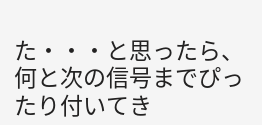た・・・と思ったら、何と次の信号までぴったり付いてき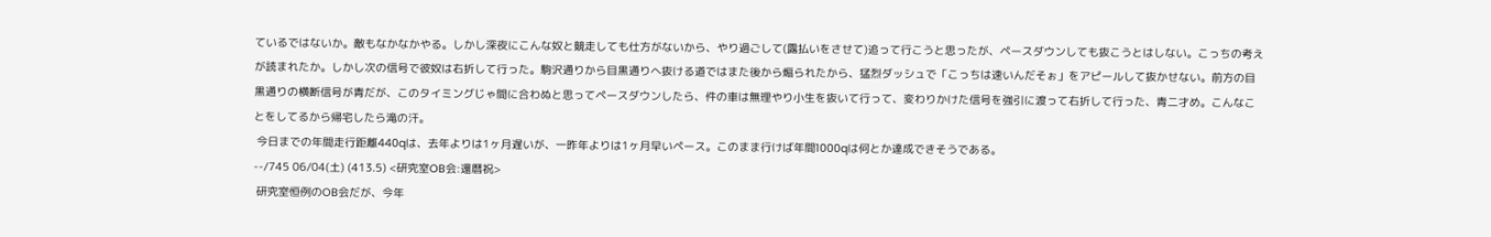ているではないか。敵もなかなかやる。しかし深夜にこんな奴と競走しても仕方がないから、やり過ごして(露払いをさせて)追って行こうと思ったが、ペースダウンしても抜こうとはしない。こっちの考えが読まれたか。しかし次の信号で彼奴は右折して行った。駒沢通りから目黒通りへ抜ける道ではまた後から煽られたから、猛烈ダッシュで「こっちは速いんだそぉ」をアピールして抜かせない。前方の目黒通りの横断信号が青だが、このタイミングじゃ間に合わぬと思ってペースダウンしたら、件の車は無理やり小生を抜いて行って、変わりかけた信号を強引に渡って右折して行った、青二才め。こんなことをしてるから帰宅したら滝の汗。
 今日までの年間走行距離440qは、去年よりは1ヶ月遅いが、一昨年よりは1ヶ月早いペース。このまま行けば年間1000qは何とか達成できそうである。
--/745 06/04(土) (413.5) <研究室OB会:還暦祝>
 研究室恒例のOB会だが、今年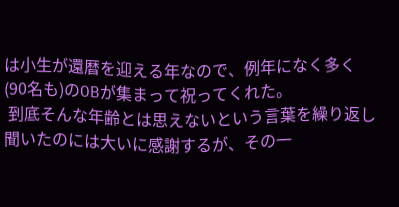は小生が還暦を迎える年なので、例年になく多く(90名も)のOBが集まって祝ってくれた。
 到底そんな年齢とは思えないという言葉を繰り返し聞いたのには大いに感謝するが、その一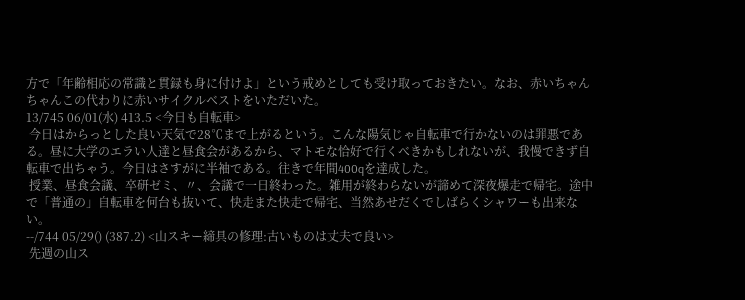方で「年齢相応の常識と貫録も身に付けよ」という戒めとしても受け取っておきたい。なお、赤いちゃんちゃんこの代わりに赤いサイクルベストをいただいた。
13/745 06/01(水) 413.5 <今日も自転車>
 今日はからっとした良い天気で28℃まで上がるという。こんな陽気じゃ自転車で行かないのは罪悪である。昼に大学のエラい人達と昼食会があるから、マトモな恰好で行くべきかもしれないが、我慢できず自転車で出ちゃう。今日はさすがに半袖である。往きで年間400qを達成した。
 授業、昼食会議、卒研ゼミ、〃、会議で一日終わった。雑用が終わらないが諦めて深夜爆走で帰宅。途中で「普通の」自転車を何台も抜いて、快走また快走で帰宅、当然あせだくでしばらくシャワーも出来ない。
--/744 05/29() (387.2) <山スキー締具の修理:古いものは丈夫で良い>
 先週の山ス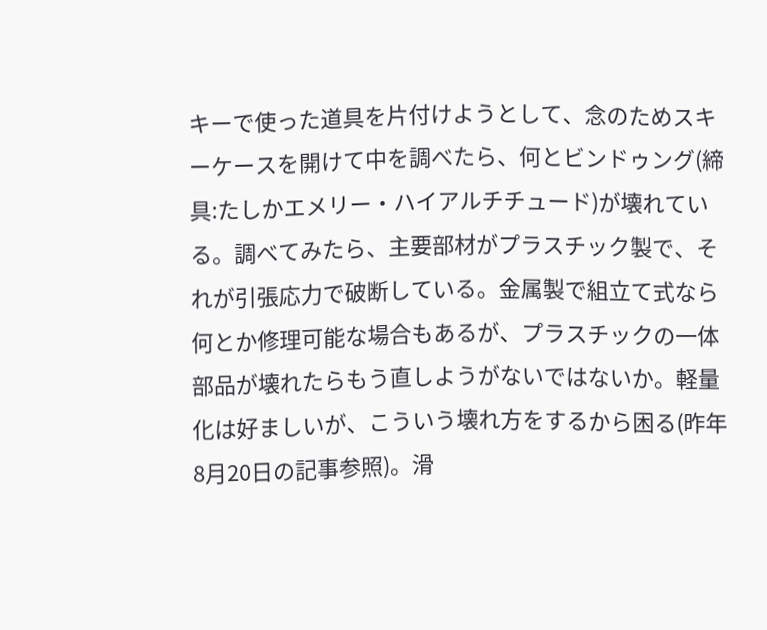キーで使った道具を片付けようとして、念のためスキーケースを開けて中を調べたら、何とビンドゥング(締具:たしかエメリー・ハイアルチチュード)が壊れている。調べてみたら、主要部材がプラスチック製で、それが引張応力で破断している。金属製で組立て式なら何とか修理可能な場合もあるが、プラスチックの一体部品が壊れたらもう直しようがないではないか。軽量化は好ましいが、こういう壊れ方をするから困る(昨年8月20日の記事参照)。滑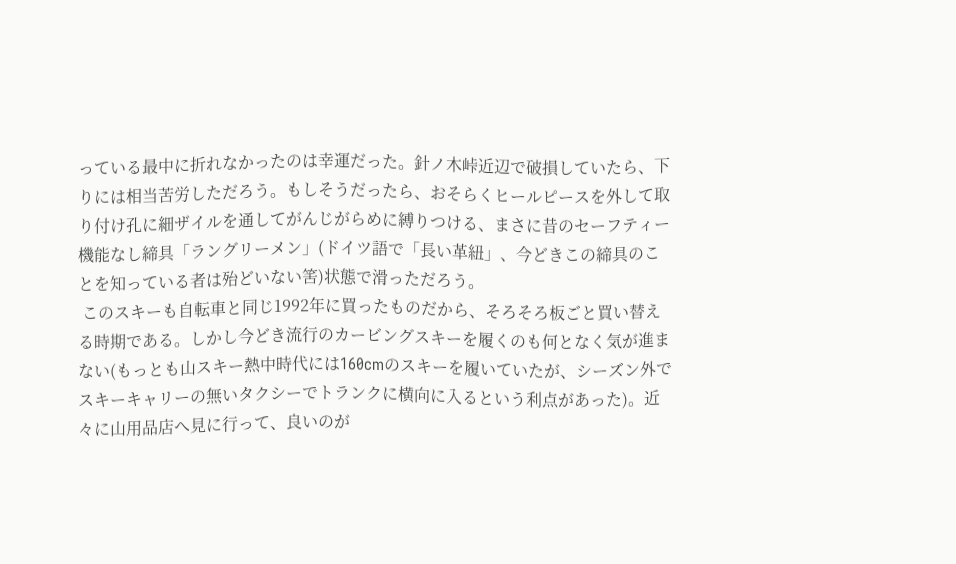っている最中に折れなかったのは幸運だった。針ノ木峠近辺で破損していたら、下りには相当苦労しただろう。もしそうだったら、おそらくヒールピースを外して取り付け孔に細ザイルを通してがんじがらめに縛りつける、まさに昔のセーフティー機能なし締具「ラングリーメン」(ドイツ語で「長い革紐」、今どきこの締具のことを知っている者は殆どいない筈)状態で滑っただろう。
 このスキーも自転車と同じ1992年に買ったものだから、そろそろ板ごと買い替える時期である。しかし今どき流行のカービングスキーを履くのも何となく気が進まない(もっとも山スキー熱中時代には160cmのスキーを履いていたが、シーズン外でスキーキャリーの無いタクシーでトランクに横向に入るという利点があった)。近々に山用品店へ見に行って、良いのが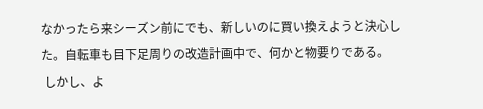なかったら来シーズン前にでも、新しいのに買い換えようと決心した。自転車も目下足周りの改造計画中で、何かと物要りである。
 しかし、よ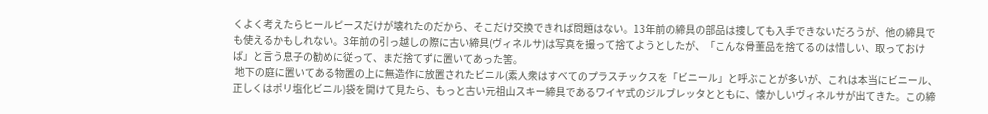くよく考えたらヒールピースだけが壊れたのだから、そこだけ交換できれば問題はない。13年前の締具の部品は捜しても入手できないだろうが、他の締具でも使えるかもしれない。3年前の引っ越しの際に古い締具(ヴィネルサ)は写真を撮って捨てようとしたが、「こんな骨董品を捨てるのは惜しい、取っておけば」と言う息子の勧めに従って、まだ捨てずに置いてあった筈。
 地下の庭に置いてある物置の上に無造作に放置されたビニル(素人衆はすべてのプラスチックスを「ビニール」と呼ぶことが多いが、これは本当にビニール、正しくはポリ塩化ビニル)袋を開けて見たら、もっと古い元祖山スキー締具であるワイヤ式のジルブレッタとともに、懐かしいヴィネルサが出てきた。この締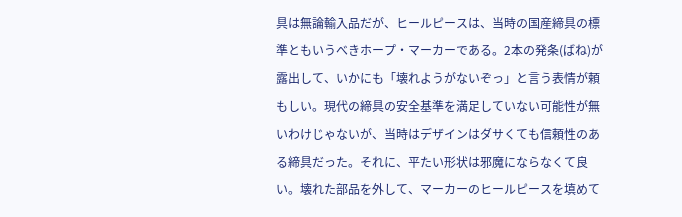具は無論輸入品だが、ヒールピースは、当時の国産締具の標準ともいうべきホープ・マーカーである。2本の発条(ばね)が露出して、いかにも「壊れようがないぞっ」と言う表情が頼もしい。現代の締具の安全基準を満足していない可能性が無いわけじゃないが、当時はデザインはダサくても信頼性のある締具だった。それに、平たい形状は邪魔にならなくて良い。壊れた部品を外して、マーカーのヒールピースを填めて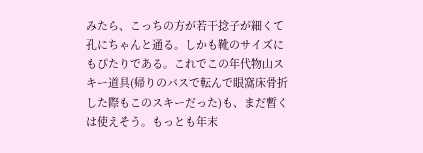みたら、こっちの方が若干捻子が細くて孔にちゃんと通る。しかも靴のサイズにもぴたりである。これでこの年代物山スキー道具(帰りのバスで転んで眼窩床骨折した際もこのスキーだった)も、まだ暫くは使えそう。もっとも年末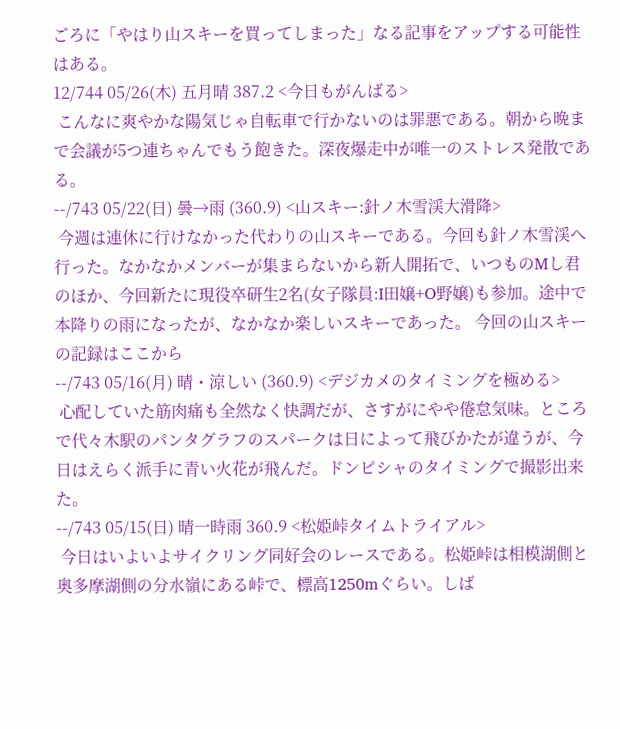ごろに「やはり山スキーを買ってしまった」なる記事をアップする可能性はある。
12/744 05/26(木) 五月晴 387.2 <今日もがんばる>
 こんなに爽やかな陽気じゃ自転車で行かないのは罪悪である。朝から晩まで会議が5つ連ちゃんでもう飽きた。深夜爆走中が唯一のストレス発散である。
--/743 05/22(日) 曇→雨 (360.9) <山スキー:針ノ木雪渓大滑降>
 今週は連休に行けなかった代わりの山スキーである。今回も針ノ木雪渓へ行った。なかなかメンバーが集まらないから新人開拓で、いつものMし君のほか、今回新たに現役卒研生2名(女子隊員:I田嬢+O野嬢)も参加。途中で本降りの雨になったが、なかなか楽しいスキーであった。 今回の山スキーの記録はここから
--/743 05/16(月) 晴・涼しい (360.9) <デジカメのタイミングを極める>
 心配していた筋肉痛も全然なく快調だが、さすがにやや倦怠気味。ところで代々木駅のパンタグラフのスパークは日によって飛びかたが違うが、今日はえらく派手に青い火花が飛んだ。ドンピシャのタイミングで撮影出来た。
--/743 05/15(日) 晴一時雨 360.9 <松姫峠タイムトライアル>
 今日はいよいよサイクリング同好会のレースである。松姫峠は相模湖側と奥多摩湖側の分水嶺にある峠で、標高1250mぐらい。しば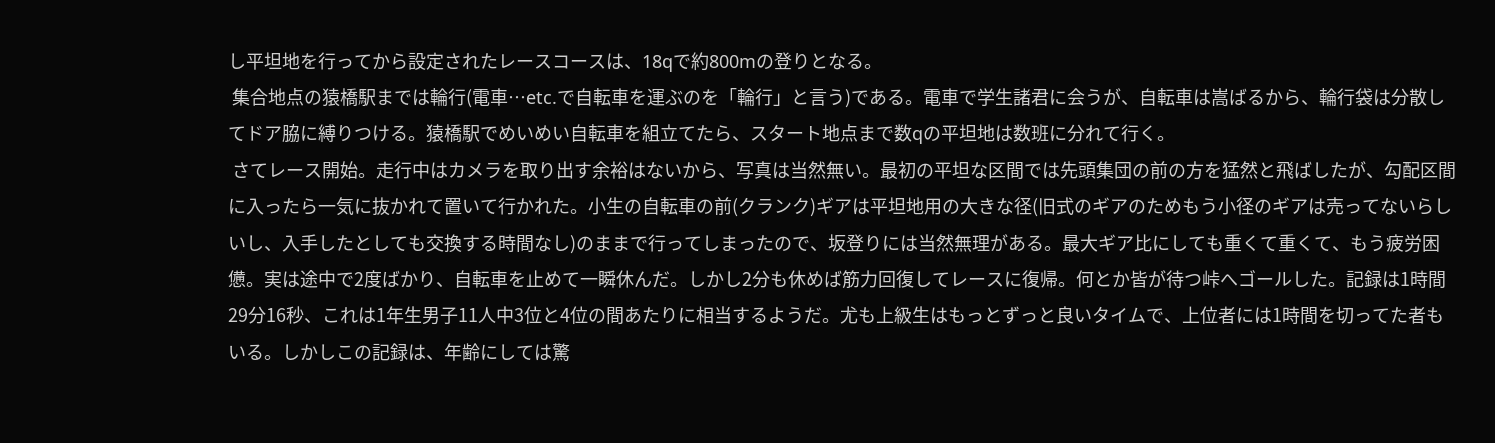し平坦地を行ってから設定されたレースコースは、18qで約800mの登りとなる。
 集合地点の猿橋駅までは輪行(電車…etc.で自転車を運ぶのを「輪行」と言う)である。電車で学生諸君に会うが、自転車は嵩ばるから、輪行袋は分散してドア脇に縛りつける。猿橋駅でめいめい自転車を組立てたら、スタート地点まで数qの平坦地は数班に分れて行く。
 さてレース開始。走行中はカメラを取り出す余裕はないから、写真は当然無い。最初の平坦な区間では先頭集団の前の方を猛然と飛ばしたが、勾配区間に入ったら一気に抜かれて置いて行かれた。小生の自転車の前(クランク)ギアは平坦地用の大きな径(旧式のギアのためもう小径のギアは売ってないらしいし、入手したとしても交換する時間なし)のままで行ってしまったので、坂登りには当然無理がある。最大ギア比にしても重くて重くて、もう疲労困憊。実は途中で2度ばかり、自転車を止めて一瞬休んだ。しかし2分も休めば筋力回復してレースに復帰。何とか皆が待つ峠へゴールした。記録は1時間29分16秒、これは1年生男子11人中3位と4位の間あたりに相当するようだ。尤も上級生はもっとずっと良いタイムで、上位者には1時間を切ってた者もいる。しかしこの記録は、年齢にしては驚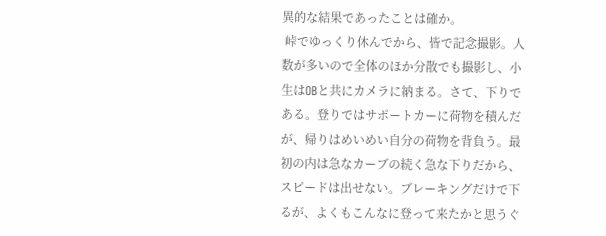異的な結果であったことは確か。
 峠でゆっくり休んでから、皆で記念撮影。人数が多いので全体のほか分散でも撮影し、小生はOBと共にカメラに納まる。さて、下りである。登りではサポートカーに荷物を積んだが、帰りはめいめい自分の荷物を背負う。最初の内は急なカーブの続く急な下りだから、スピードは出せない。ブレーキングだけで下るが、よくもこんなに登って来たかと思うぐ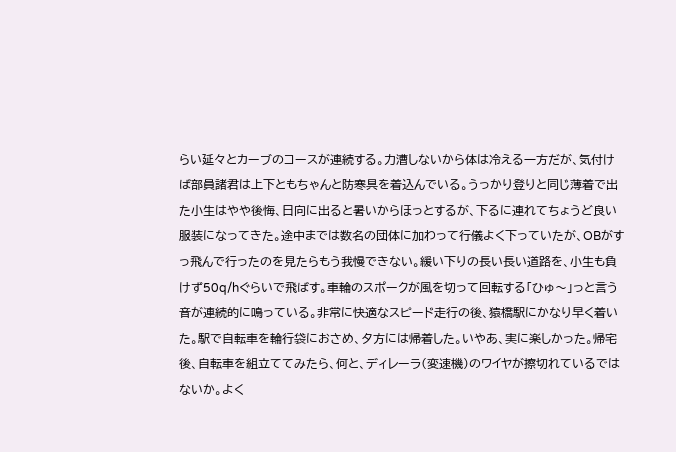らい延々とカーブのコースが連続する。力漕しないから体は冷える一方だが、気付けば部員諸君は上下ともちゃんと防寒具を着込んでいる。うっかり登りと同じ薄着で出た小生はやや後悔、日向に出ると暑いからほっとするが、下るに連れてちょうど良い服装になってきた。途中までは数名の団体に加わって行儀よく下っていたが、OBがすっ飛んで行ったのを見たらもう我慢できない。緩い下りの長い長い道路を、小生も負けず50q/hぐらいで飛ばす。車輪のスポークが風を切って回転する「ひゅ〜」っと言う音が連続的に鳴っている。非常に快適なスピード走行の後、猿橋駅にかなり早く着いた。駅で自転車を輪行袋におさめ、夕方には帰着した。いやあ、実に楽しかった。帰宅後、自転車を組立ててみたら、何と、ディレーラ(変速機)のワイヤが擦切れているではないか。よく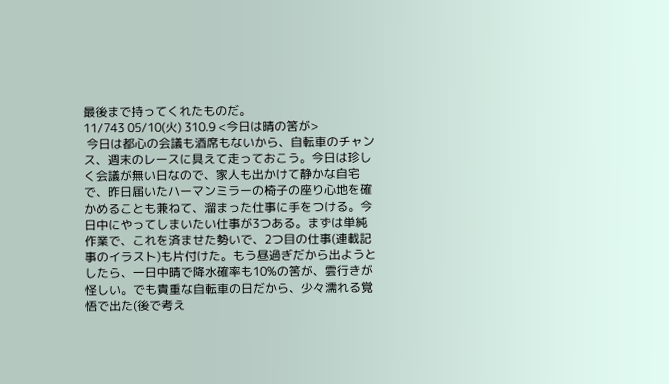最後まで持ってくれたものだ。
11/743 05/10(火) 310.9 <今日は晴の筈が>
 今日は都心の会議も酒席もないから、自転車のチャンス、週末のレースに具えて走っておこう。今日は珍しく会議が無い日なので、家人も出かけて静かな自宅で、昨日届いたハーマンミラーの椅子の座り心地を確かめることも兼ねて、溜まった仕事に手をつける。今日中にやってしまいたい仕事が3つある。まずは単純作業で、これを済ませた勢いで、2つ目の仕事(連載記事のイラスト)も片付けた。もう昼過ぎだから出ようとしたら、一日中晴で降水確率も10%の筈が、雲行きが怪しい。でも貴重な自転車の日だから、少々濡れる覚悟で出た(後で考え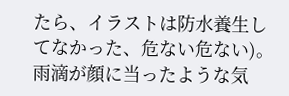たら、イラストは防水養生してなかった、危ない危ない)。雨滴が顔に当ったような気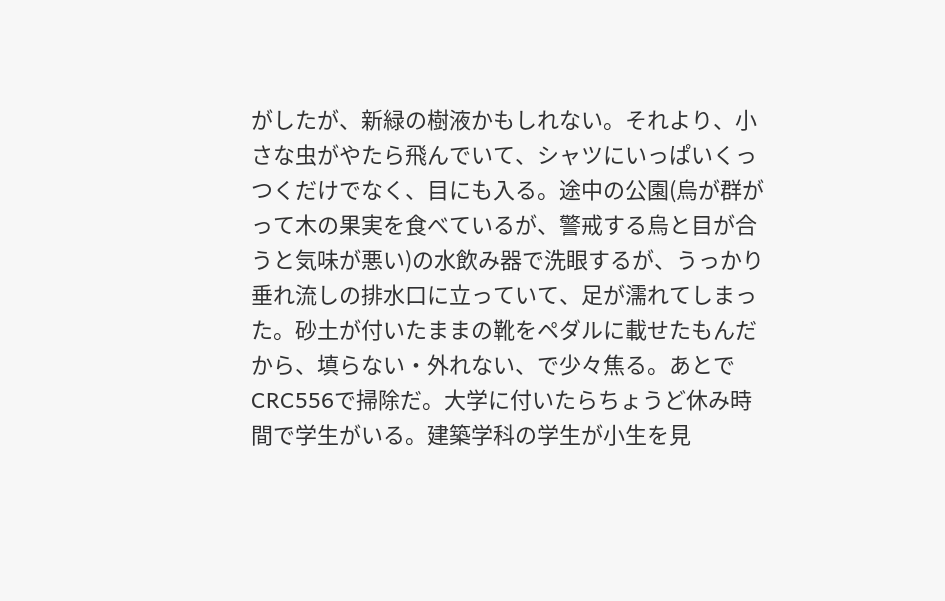がしたが、新緑の樹液かもしれない。それより、小さな虫がやたら飛んでいて、シャツにいっぱいくっつくだけでなく、目にも入る。途中の公園(烏が群がって木の果実を食べているが、警戒する烏と目が合うと気味が悪い)の水飲み器で洗眼するが、うっかり垂れ流しの排水口に立っていて、足が濡れてしまった。砂土が付いたままの靴をペダルに載せたもんだから、填らない・外れない、で少々焦る。あとでCRC556で掃除だ。大学に付いたらちょうど休み時間で学生がいる。建築学科の学生が小生を見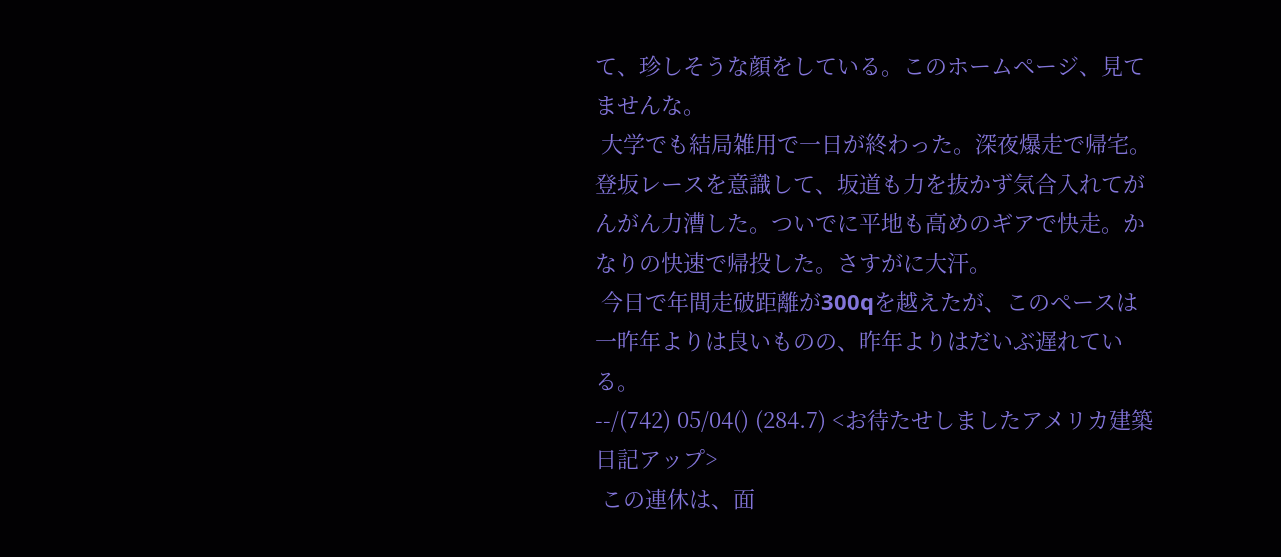て、珍しそうな顔をしている。このホームページ、見てませんな。
 大学でも結局雑用で一日が終わった。深夜爆走で帰宅。登坂レースを意識して、坂道も力を抜かず気合入れてがんがん力漕した。ついでに平地も高めのギアで快走。かなりの快速で帰投した。さすがに大汗。
 今日で年間走破距離が300qを越えたが、このペースは一昨年よりは良いものの、昨年よりはだいぶ遅れている。
--/(742) 05/04() (284.7) <お待たせしましたアメリカ建築日記アップ>
 この連休は、面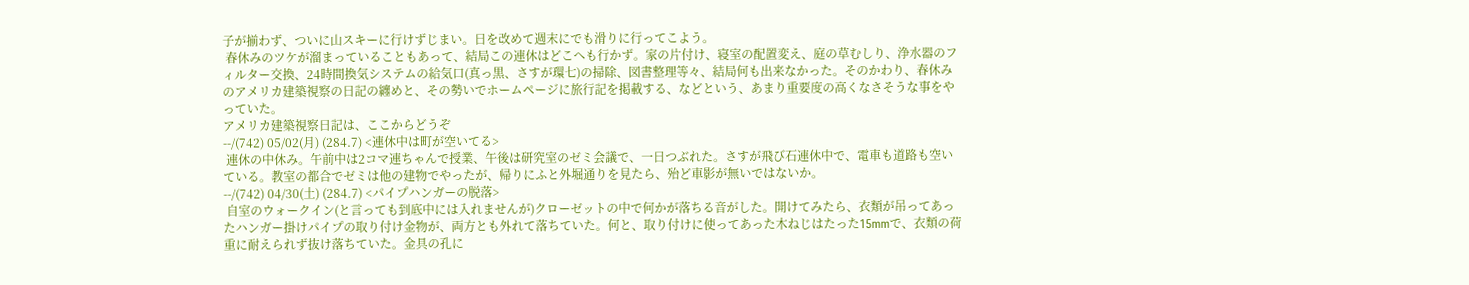子が揃わず、ついに山スキーに行けずじまい。日を改めて週末にでも滑りに行ってこよう。
 春休みのツケが溜まっていることもあって、結局この連休はどこへも行かず。家の片付け、寝室の配置変え、庭の草むしり、浄水器のフィルター交換、24時間換気システムの給気口(真っ黒、さすが環七)の掃除、図書整理等々、結局何も出来なかった。そのかわり、春休みのアメリカ建築視察の日記の纏めと、その勢いでホームページに旅行記を掲載する、などという、あまり重要度の高くなさそうな事をやっていた。
アメリカ建築視察日記は、ここからどうぞ
--/(742) 05/02(月) (284.7) <連休中は町が空いてる>
 連休の中休み。午前中は2コマ連ちゃんで授業、午後は研究室のゼミ会議で、一日つぶれた。さすが飛び石連休中で、電車も道路も空いている。教室の都合でゼミは他の建物でやったが、帰りにふと外堀通りを見たら、殆ど車影が無いではないか。
--/(742) 04/30(土) (284.7) <パイプハンガーの脱落>
 自室のウォークイン(と言っても到底中には入れませんが)クローゼットの中で何かが落ちる音がした。開けてみたら、衣類が吊ってあったハンガー掛けパイプの取り付け金物が、両方とも外れて落ちていた。何と、取り付けに使ってあった木ねじはたった15mmで、衣類の荷重に耐えられず抜け落ちていた。金具の孔に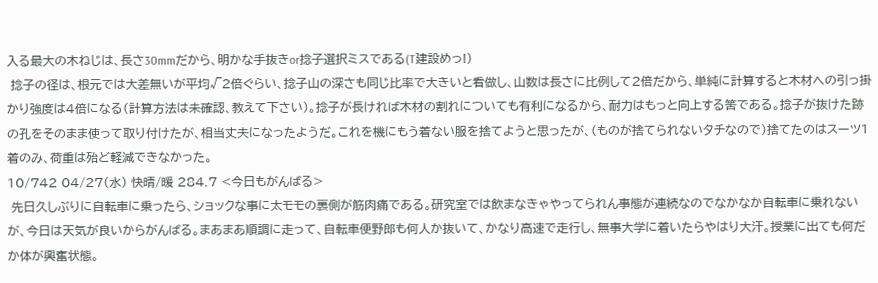入る最大の木ねじは、長さ30mmだから、明かな手抜きor捻子選択ミスである(T建設めっ!)
 捻子の径は、根元では大差無いが平均√2倍ぐらい、捻子山の深さも同じ比率で大きいと看做し、山数は長さに比例して2倍だから、単純に計算すると木材への引っ掛かり強度は4倍になる(計算方法は未確認、教えて下さい)。捻子が長ければ木材の割れについても有利になるから、耐力はもっと向上する筈である。捻子が抜けた跡の孔をそのまま使って取り付けたが、相当丈夫になったようだ。これを機にもう着ない服を捨てようと思ったが、(ものが捨てられないタチなので)捨てたのはスーツ1着のみ、荷重は殆ど軽減できなかった。
10/742 04/27(水) 快晴/暖 284.7 <今日もがんばる>
 先日久しぶりに自転車に乗ったら、ショックな事に太モモの裏側が筋肉痛である。研究室では飲まなきゃやってられん事態が連続なのでなかなか自転車に乗れないが、今日は天気が良いからがんばる。まあまあ順調に走って、自転車便野郎も何人か抜いて、かなり高速で走行し、無事大学に着いたらやはり大汗。授業に出ても何だか体が興奮状態。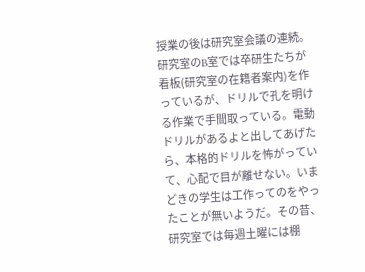授業の後は研究室会議の連続。研究室のB室では卒研生たちが看板(研究室の在籍者案内)を作っているが、ドリルで孔を明ける作業で手間取っている。電動ドリルがあるよと出してあげたら、本格的ドリルを怖がっていて、心配で目が離せない。いまどきの学生は工作ってのをやったことが無いようだ。その昔、研究室では毎週土曜には棚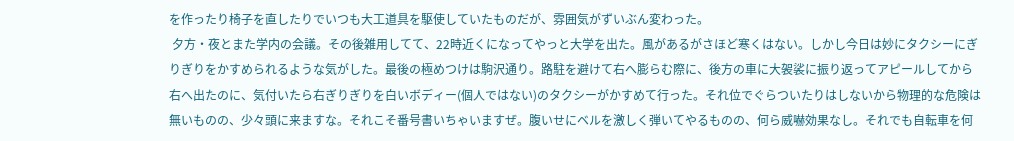を作ったり椅子を直したりでいつも大工道具を駆使していたものだが、雰囲気がずいぶん変わった。
 夕方・夜とまた学内の会議。その後雑用してて、22時近くになってやっと大学を出た。風があるがさほど寒くはない。しかし今日は妙にタクシーにぎりぎりをかすめられるような気がした。最後の極めつけは駒沢通り。路駐を避けて右へ膨らむ際に、後方の車に大袈裟に振り返ってアピールしてから右へ出たのに、気付いたら右ぎりぎりを白いボディー(個人ではない)のタクシーがかすめて行った。それ位でぐらついたりはしないから物理的な危険は無いものの、少々頭に来ますな。それこそ番号書いちゃいますぜ。腹いせにベルを激しく弾いてやるものの、何ら威嚇効果なし。それでも自転車を何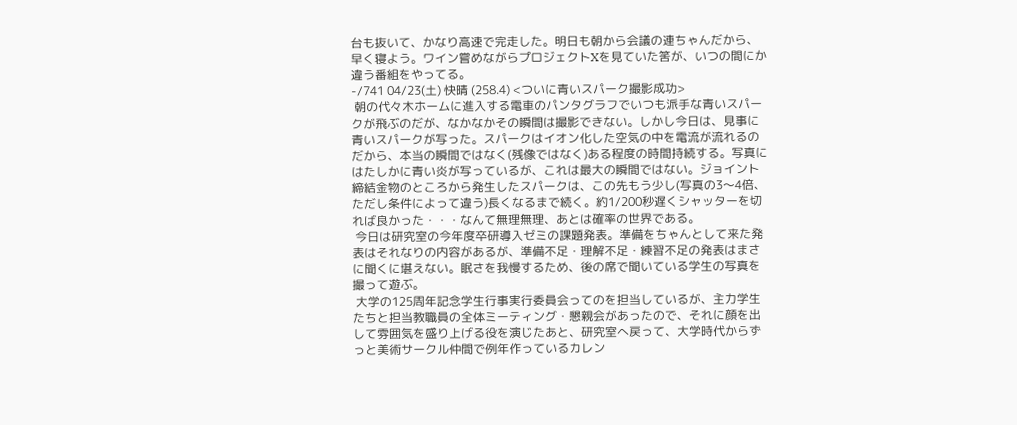台も抜いて、かなり高速で完走した。明日も朝から会議の連ちゃんだから、早く寝よう。ワイン嘗めながらプロジェクトXを見ていた筈が、いつの間にか違う番組をやってる。
-/741 04/23(土) 快晴 (258.4) <ついに青いスパーク撮影成功>
 朝の代々木ホームに進入する電車のパンタグラフでいつも派手な青いスパークが飛ぶのだが、なかなかその瞬間は撮影できない。しかし今日は、見事に青いスパークが写った。スパークはイオン化した空気の中を電流が流れるのだから、本当の瞬間ではなく(残像ではなく)ある程度の時間持続する。写真にはたしかに青い炎が写っているが、これは最大の瞬間ではない。ジョイント締結金物のところから発生したスパークは、この先もう少し(写真の3〜4倍、ただし条件によって違う)長くなるまで続く。約1/200秒遅くシャッターを切れば良かった・・・なんて無理無理、あとは確率の世界である。
 今日は研究室の今年度卒研導入ゼミの課題発表。準備をちゃんとして来た発表はそれなりの内容があるが、準備不足・理解不足・練習不足の発表はまさに聞くに堪えない。眠さを我慢するため、後の席で聞いている学生の写真を撮って遊ぶ。
 大学の125周年記念学生行事実行委員会ってのを担当しているが、主力学生たちと担当教職員の全体ミーティング・懇親会があったので、それに顔を出して雰囲気を盛り上げる役を演じたあと、研究室へ戻って、大学時代からずっと美術サークル仲間で例年作っているカレン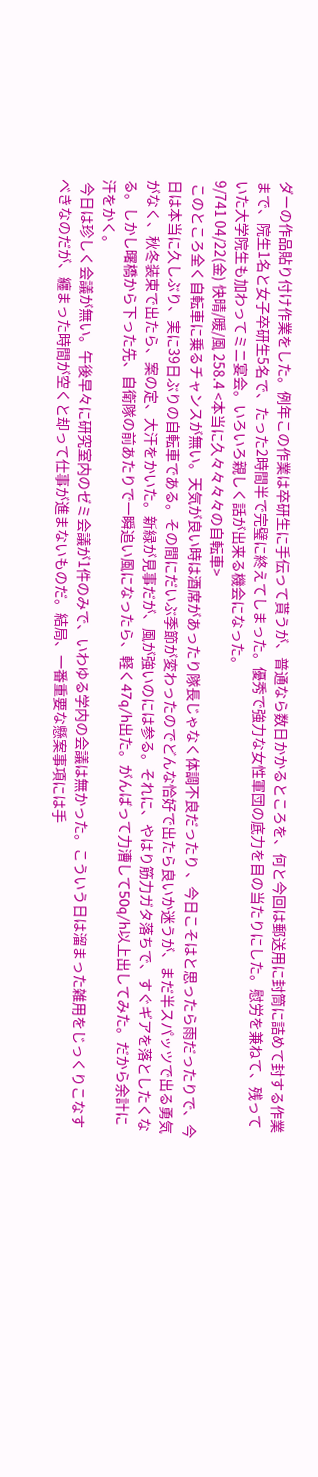ダーの作品貼り付け作業をした。例年この作業は卒研生に手伝って貰うが、普通なら数日かかるところを、何と今回は郵送用に封筒に詰めて封する作業まで、院生1名と女子卒研生5名で、たった2時間半で完璧に終えてしまった。優秀で強力な女性軍団の底力を目の当たりにした。慰労を兼ねて、残っていた大学院生も加わってミニ宴会。いろいろ親しく話が出来る機会になった。
9/741 04/22(金) 快晴/暖/風 258.4 <本当に久々々々々の自転車>
 このところ全く自転車に乗るチャンスが無い。天気が良い時は酒席があったり隊長じゃなく体調不良だったり 、今日こそはと思ったら雨だったりで、今日は本当に久しぶり、実に39日ぶりの自転車である。その間にだいぶ季節が変わったのでどんな恰好で出たら良いか迷うが、まだ半スパッツで出る勇気がなく、秋冬装束で出たら、案の定、大汗をかいた。新緑が見事だが、風が強いのには参る。それに、やはり筋力ガタ落ちで、すぐギアを落としたくなる。しかし曙橋から下った先、自衛隊の前あたりで一瞬追い風になったら、軽く47q/h出た。がんばって力漕して50q/h以上出してみた。だから余計に汗をかく。
 今日は珍しく会議が無い。午後早々に研究室内のゼミ会議が1件のみで、いわゆる学内の会議は無かった。こういう日は溜まった雑用をじっくりこなすべきなのだが、纏まった時間が空くと却って仕事が進まないものだ。結局、一番重要な懸案事項には手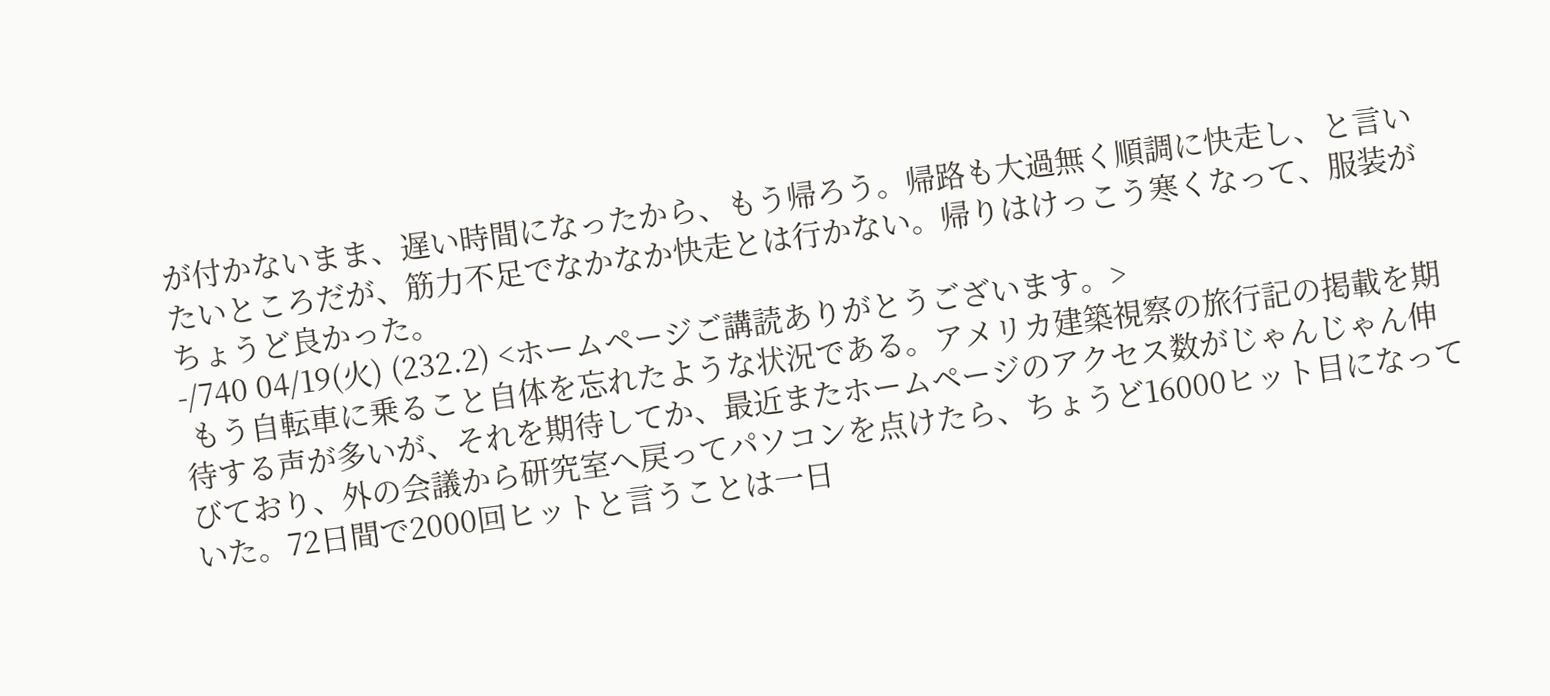が付かないまま、遅い時間になったから、もう帰ろう。帰路も大過無く順調に快走し、と言いたいところだが、筋力不足でなかなか快走とは行かない。帰りはけっこう寒くなって、服装がちょうど良かった。
-/740 04/19(火) (232.2) <ホームページご講読ありがとうございます。>
 もう自転車に乗ること自体を忘れたような状況である。アメリカ建築視察の旅行記の掲載を期待する声が多いが、それを期待してか、最近またホームページのアクセス数がじゃんじゃん伸びており、外の会議から研究室へ戻ってパソコンを点けたら、ちょうど16000ヒット目になっていた。72日間で2000回ヒットと言うことは一日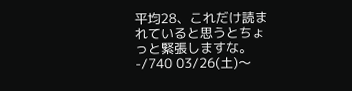平均28、これだけ読まれていると思うとちょっと緊張しますな。
-/740 03/26(土)〜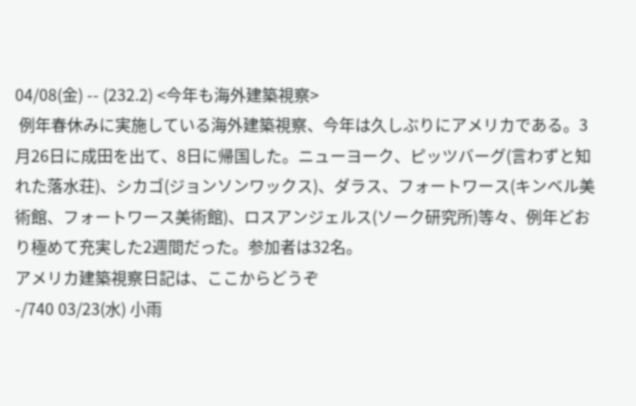04/08(金) -- (232.2) <今年も海外建築視察>
 例年春休みに実施している海外建築視察、今年は久しぶりにアメリカである。3月26日に成田を出て、8日に帰国した。ニューヨーク、ピッツバーグ(言わずと知れた落水荘)、シカゴ(ジョンソンワックス)、ダラス、フォートワース(キンベル美術館、フォートワース美術館)、ロスアンジェルス(ソーク研究所)等々、例年どおり極めて充実した2週間だった。参加者は32名。
アメリカ建築視察日記は、ここからどうぞ
-/740 03/23(水) 小雨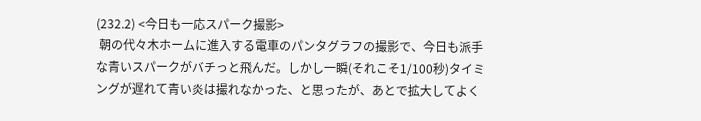(232.2) <今日も一応スパーク撮影>
 朝の代々木ホームに進入する電車のパンタグラフの撮影で、今日も派手な青いスパークがバチっと飛んだ。しかし一瞬(それこそ1/100秒)タイミングが遅れて青い炎は撮れなかった、と思ったが、あとで拡大してよく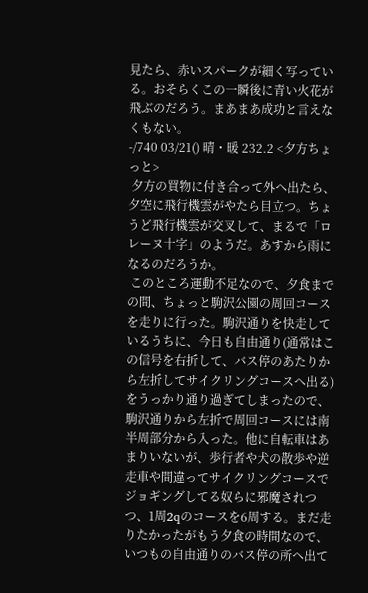見たら、赤いスパークが細く写っている。おそらくこの一瞬後に青い火花が飛ぶのだろう。まあまあ成功と言えなくもない。
-/740 03/21() 晴・暖 232.2 <夕方ちょっと>
 夕方の買物に付き合って外へ出たら、夕空に飛行機雲がやたら目立つ。ちょうど飛行機雲が交叉して、まるで「ロレーヌ十字」のようだ。あすから雨になるのだろうか。
 このところ運動不足なので、夕食までの間、ちょっと駒沢公園の周回コースを走りに行った。駒沢通りを快走しているうちに、今日も自由通り(通常はこの信号を右折して、バス停のあたりから左折してサイクリングコースへ出る)をうっかり通り過ぎてしまったので、駒沢通りから左折で周回コースには南半周部分から入った。他に自転車はあまりいないが、歩行者や犬の散歩や逆走車や間違ってサイクリングコースでジョギングしてる奴らに邪魔されつつ、1周2qのコースを6周する。まだ走りたかったがもう夕食の時間なので、いつもの自由通りのバス停の所へ出て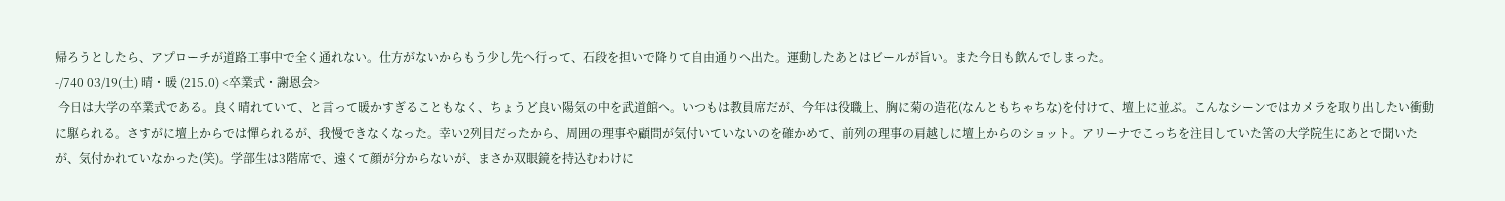帰ろうとしたら、アプローチが道路工事中で全く通れない。仕方がないからもう少し先へ行って、石段を担いで降りて自由通りへ出た。運動したあとはビールが旨い。また今日も飲んでしまった。
-/740 03/19(土) 晴・暖 (215.0) <卒業式・謝恩会>
 今日は大学の卒業式である。良く晴れていて、と言って暖かすぎることもなく、ちょうど良い陽気の中を武道館へ。いつもは教員席だが、今年は役職上、胸に菊の造花(なんともちゃちな)を付けて、壇上に並ぶ。こんなシーンではカメラを取り出したい衝動に駆られる。さすがに壇上からでは憚られるが、我慢できなくなった。幸い2列目だったから、周囲の理事や顧問が気付いていないのを確かめて、前列の理事の肩越しに壇上からのショット。アリーナでこっちを注目していた筈の大学院生にあとで聞いたが、気付かれていなかった(笑)。学部生は3階席で、遠くて顔が分からないが、まさか双眼鏡を持込むわけに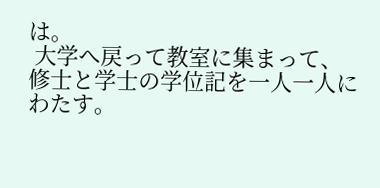は。
 大学へ戻って教室に集まって、修士と学士の学位記を一人一人にわたす。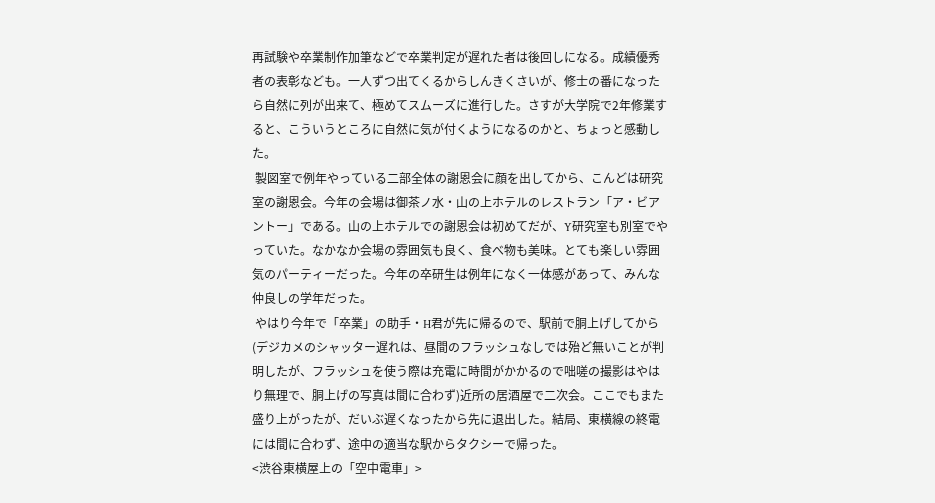再試験や卒業制作加筆などで卒業判定が遅れた者は後回しになる。成績優秀者の表彰なども。一人ずつ出てくるからしんきくさいが、修士の番になったら自然に列が出来て、極めてスムーズに進行した。さすが大学院で2年修業すると、こういうところに自然に気が付くようになるのかと、ちょっと感動した。
 製図室で例年やっている二部全体の謝恩会に顔を出してから、こんどは研究室の謝恩会。今年の会場は御茶ノ水・山の上ホテルのレストラン「ア・ビアントー」である。山の上ホテルでの謝恩会は初めてだが、Y研究室も別室でやっていた。なかなか会場の雰囲気も良く、食べ物も美味。とても楽しい雰囲気のパーティーだった。今年の卒研生は例年になく一体感があって、みんな仲良しの学年だった。
 やはり今年で「卒業」の助手・H君が先に帰るので、駅前で胴上げしてから(デジカメのシャッター遅れは、昼間のフラッシュなしでは殆ど無いことが判明したが、フラッシュを使う際は充電に時間がかかるので咄嗟の撮影はやはり無理で、胴上げの写真は間に合わず)近所の居酒屋で二次会。ここでもまた盛り上がったが、だいぶ遅くなったから先に退出した。結局、東横線の終電には間に合わず、途中の適当な駅からタクシーで帰った。
<渋谷東横屋上の「空中電車」>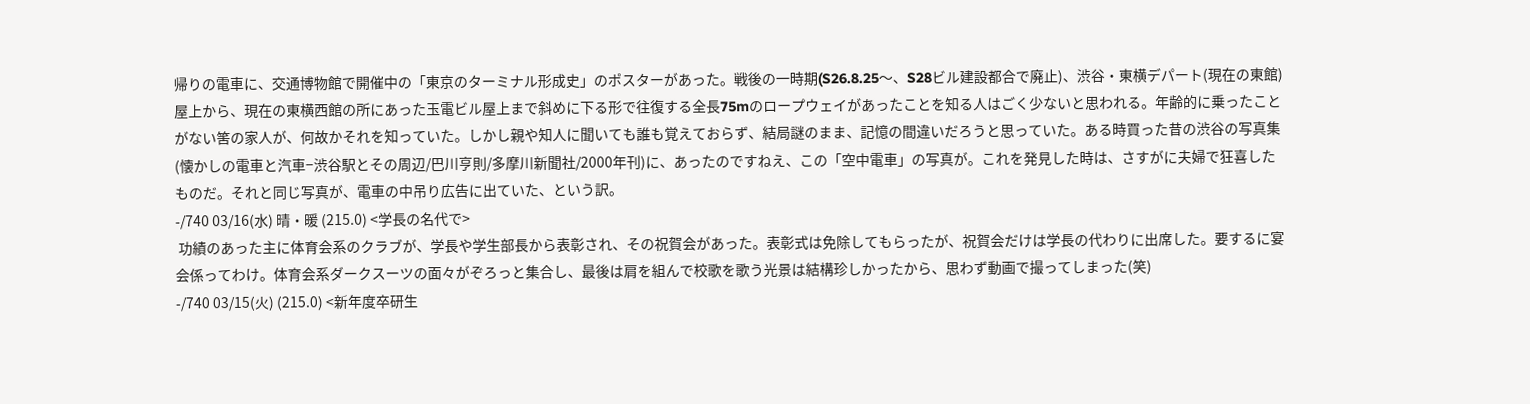帰りの電車に、交通博物館で開催中の「東京のターミナル形成史」のポスターがあった。戦後の一時期(S26.8.25〜、S28ビル建設都合で廃止)、渋谷・東横デパート(現在の東館)屋上から、現在の東横西館の所にあった玉電ビル屋上まで斜めに下る形で往復する全長75mのロープウェイがあったことを知る人はごく少ないと思われる。年齢的に乗ったことがない筈の家人が、何故かそれを知っていた。しかし親や知人に聞いても誰も覚えておらず、結局謎のまま、記憶の間違いだろうと思っていた。ある時買った昔の渋谷の写真集(懐かしの電車と汽車−渋谷駅とその周辺/巴川亨則/多摩川新聞社/2000年刊)に、あったのですねえ、この「空中電車」の写真が。これを発見した時は、さすがに夫婦で狂喜したものだ。それと同じ写真が、電車の中吊り広告に出ていた、という訳。
-/740 03/16(水) 晴・暖 (215.0) <学長の名代で>
 功績のあった主に体育会系のクラブが、学長や学生部長から表彰され、その祝賀会があった。表彰式は免除してもらったが、祝賀会だけは学長の代わりに出席した。要するに宴会係ってわけ。体育会系ダークスーツの面々がぞろっと集合し、最後は肩を組んで校歌を歌う光景は結構珍しかったから、思わず動画で撮ってしまった(笑)
-/740 03/15(火) (215.0) <新年度卒研生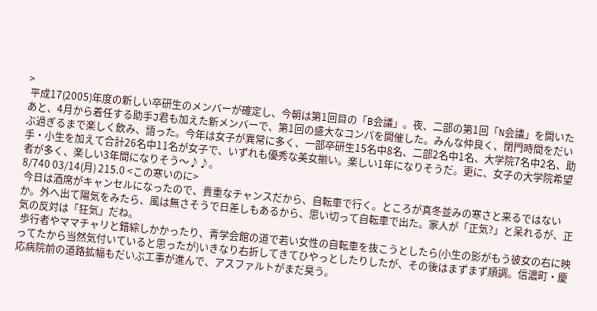>
 平成17(2005)年度の新しい卒研生のメンバーが確定し、今朝は第1回目の「B会議」。夜、二部の第1回「N会議」を開いたあと、4月から着任する助手J君も加えた新メンバーで、第1回の盛大なコンパを開催した。みんな仲良く、閉門時間をだいぶ過ぎるまで楽しく飲み、語った。今年は女子が異常に多く、一部卒研生15名中8名、二部2名中1名、大学院7名中2名、助手・小生を加えて合計26名中11名が女子で、いずれも優秀な美女揃い。楽しい1年になりそうだ。更に、女子の大学院希望者が多く、楽しい3年間になりそう〜♪♪。
8/740 03/14(月) 215.0 <この寒いのに>
 今日は酒席がキャンセルになったので、貴重なチャンスだから、自転車で行く。ところが真冬並みの寒さと来るではないか。外へ出て陽気をみたら、風は無さそうで日差しもあるから、思い切って自転車で出た。家人が「正気?」と呆れるが、正気の反対は「狂気」だね。
 歩行者やママチャリと錯綜しかかったり、青学会館の道で若い女性の自転車を抜こうとしたら(小生の影がもう彼女の右に映ってたから当然気付いていると思ったが)いきなり右折してきてひやっとしたりしたが、その後はまずまず順調。信濃町・慶応病院前の道路拡幅もだいぶ工事が進んで、アスファルトがまだ臭う。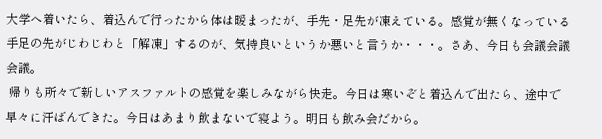大学へ着いたら、着込んで行ったから体は暖まったが、手先・足先が凍えている。感覚が無くなっている手足の先がじわじわと「解凍」するのが、気持良いというか悪いと言うか・・・。さあ、今日も会議会議会議。
 帰りも所々で新しいアスファルトの感覚を楽しみながら快走。今日は寒いぞと着込んで出たら、途中で早々に汗ばんできた。今日はあまり飲まないで寝よう。明日も飲み会だから。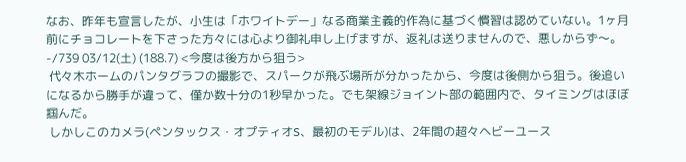なお、昨年も宣言したが、小生は「ホワイトデー」なる商業主義的作為に基づく慣習は認めていない。1ヶ月前にチョコレートを下さった方々には心より御礼申し上げますが、返礼は送りませんので、悪しからず〜。
-/739 03/12(土) (188.7) <今度は後方から狙う>
 代々木ホームのパンタグラフの撮影で、スパークが飛ぶ場所が分かったから、今度は後側から狙う。後追いになるから勝手が違って、僅か数十分の1秒早かった。でも架線ジョイント部の範囲内で、タイミングはほぼ掴んだ。
 しかしこのカメラ(ペンタックス・オプティオS、最初のモデル)は、2年間の超々ヘビーユース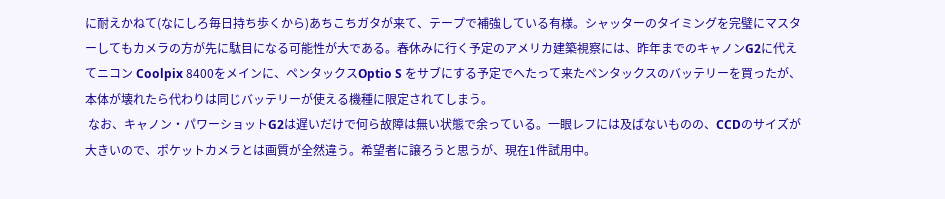に耐えかねて(なにしろ毎日持ち歩くから)あちこちガタが来て、テープで補強している有様。シャッターのタイミングを完璧にマスターしてもカメラの方が先に駄目になる可能性が大である。春休みに行く予定のアメリカ建築視察には、昨年までのキャノンG2に代えてニコン Coolpix 8400をメインに、ペンタックスOptio S をサブにする予定でへたって来たペンタックスのバッテリーを買ったが、本体が壊れたら代わりは同じバッテリーが使える機種に限定されてしまう。
 なお、キャノン・パワーショットG2は遅いだけで何ら故障は無い状態で余っている。一眼レフには及ばないものの、CCDのサイズが大きいので、ポケットカメラとは画質が全然違う。希望者に譲ろうと思うが、現在1件試用中。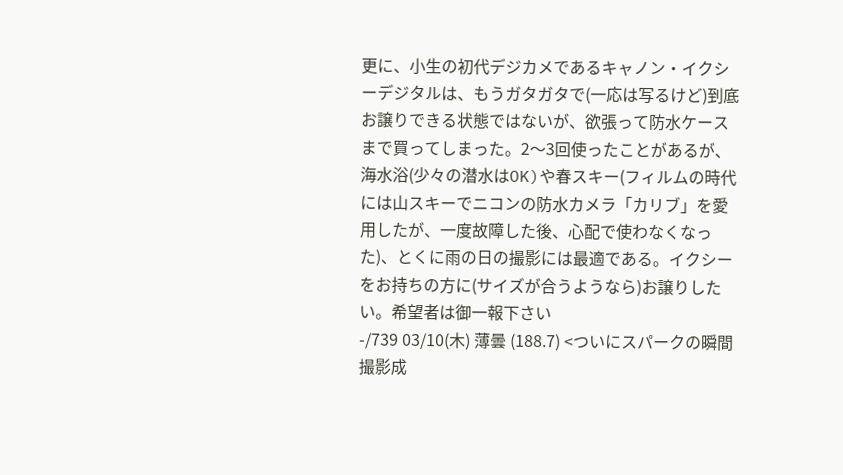更に、小生の初代デジカメであるキャノン・イクシーデジタルは、もうガタガタで(一応は写るけど)到底お譲りできる状態ではないが、欲張って防水ケースまで買ってしまった。2〜3回使ったことがあるが、海水浴(少々の潜水はOK)や春スキー(フィルムの時代には山スキーでニコンの防水カメラ「カリブ」を愛用したが、一度故障した後、心配で使わなくなった)、とくに雨の日の撮影には最適である。イクシーをお持ちの方に(サイズが合うようなら)お譲りしたい。希望者は御一報下さい
-/739 03/10(木) 薄曇 (188.7) <ついにスパークの瞬間撮影成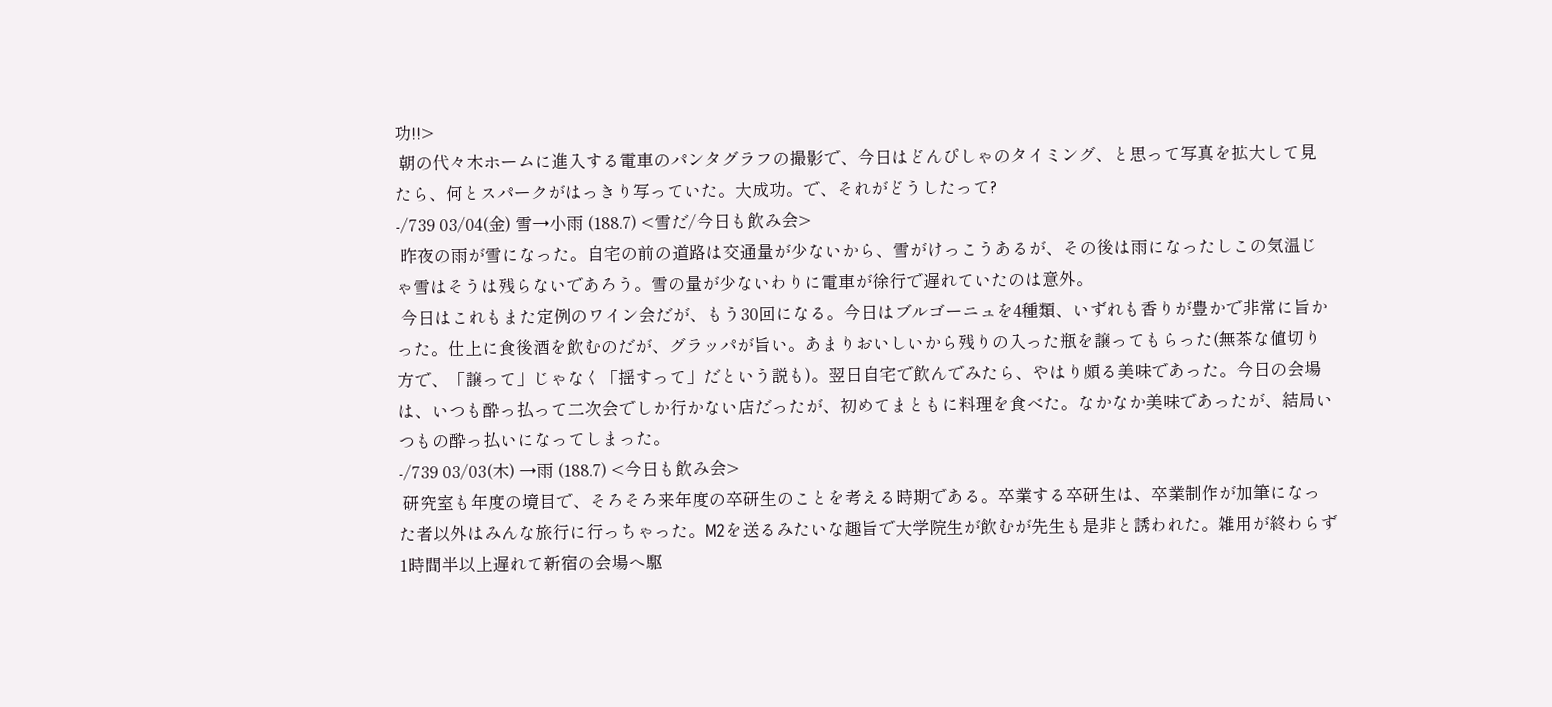功!!>
 朝の代々木ホームに進入する電車のパンタグラフの撮影で、今日はどんぴしゃのタイミング、と思って写真を拡大して見たら、何とスパークがはっきり写っていた。大成功。で、それがどうしたって?
-/739 03/04(金) 雪→小雨 (188.7) <雪だ/今日も飲み会>
 昨夜の雨が雪になった。自宅の前の道路は交通量が少ないから、雪がけっこうあるが、その後は雨になったしこの気温じゃ雪はそうは残らないであろう。雪の量が少ないわりに電車が徐行で遅れていたのは意外。
 今日はこれもまた定例のワイン会だが、もう30回になる。今日はブルゴーニュを4種類、いずれも香りが豊かで非常に旨かった。仕上に食後酒を飲むのだが、グラッパが旨い。あまりおいしいから残りの入った瓶を譲ってもらった(無茶な値切り方で、「譲って」じゃなく「揺すって」だという説も)。翌日自宅で飲んでみたら、やはり頗る美味であった。今日の会場は、いつも酔っ払って二次会でしか行かない店だったが、初めてまともに料理を食べた。なかなか美味であったが、結局いつもの酔っ払いになってしまった。
-/739 03/03(木) →雨 (188.7) <今日も飲み会>
 研究室も年度の境目で、そろそろ来年度の卒研生のことを考える時期である。卒業する卒研生は、卒業制作が加筆になった者以外はみんな旅行に行っちゃった。M2を送るみたいな趣旨で大学院生が飲むが先生も是非と誘われた。雑用が終わらず1時間半以上遅れて新宿の会場へ駆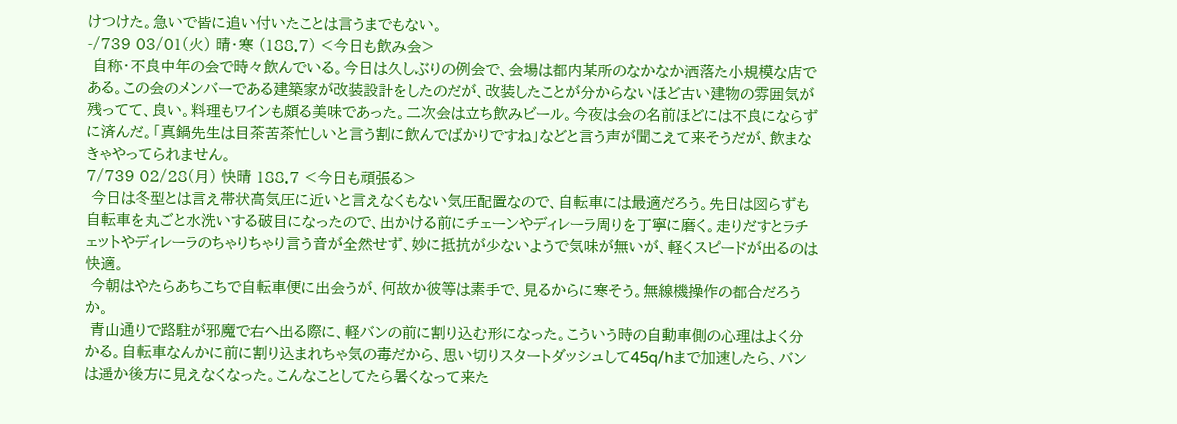けつけた。急いで皆に追い付いたことは言うまでもない。
-/739 03/01(火) 晴・寒 (188.7) <今日も飲み会>
 自称・不良中年の会で時々飲んでいる。今日は久しぶりの例会で、会場は都内某所のなかなか洒落た小規模な店である。この会のメンバーである建築家が改装設計をしたのだが、改装したことが分からないほど古い建物の雰囲気が残ってて、良い。料理もワインも頗る美味であった。二次会は立ち飲みビール。今夜は会の名前ほどには不良にならずに済んだ。「真鍋先生は目茶苦茶忙しいと言う割に飲んでばかりですね」などと言う声が聞こえて来そうだが、飲まなきゃやってられません。
7/739 02/28(月) 快晴 188.7 <今日も頑張る>
 今日は冬型とは言え帯状高気圧に近いと言えなくもない気圧配置なので、自転車には最適だろう。先日は図らずも自転車を丸ごと水洗いする破目になったので、出かける前にチェーンやディレーラ周りを丁寧に磨く。走りだすとラチェットやディレーラのちゃりちゃり言う音が全然せず、妙に抵抗が少ないようで気味が無いが、軽くスピードが出るのは快適。
 今朝はやたらあちこちで自転車便に出会うが、何故か彼等は素手で、見るからに寒そう。無線機操作の都合だろうか。
 青山通りで路駐が邪魔で右へ出る際に、軽バンの前に割り込む形になった。こういう時の自動車側の心理はよく分かる。自転車なんかに前に割り込まれちゃ気の毒だから、思い切りスタートダッシュして45q/hまで加速したら、バンは遥か後方に見えなくなった。こんなことしてたら暑くなって来た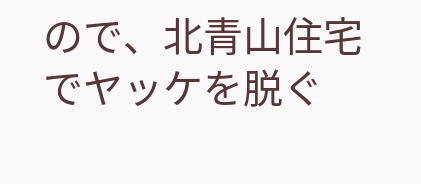ので、北青山住宅でヤッケを脱ぐ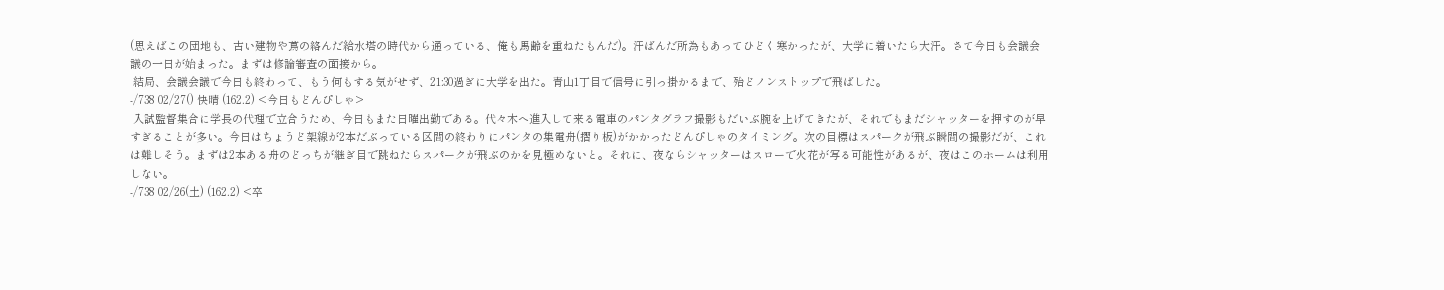(思えばこの団地も、古い建物や蔦の絡んだ給水塔の時代から通っている、俺も馬齢を重ねたもんだ)。汗ばんだ所為もあってひどく寒かったが、大学に着いたら大汗。さて今日も会議会議の一日が始まった。まずは修論審査の面接から。
 結局、会議会議で今日も終わって、もう何もする気がせず、21:30過ぎに大学を出た。青山1丁目で信号に引っ掛かるまで、殆どノンストップで飛ばした。
-/738 02/27() 快晴 (162.2) <今日もどんぴしゃ>
 入試監督集合に学長の代理で立合うため、今日もまた日曜出勤である。代々木へ進入して来る電車のパンタグラフ撮影もだいぶ腕を上げてきたが、それでもまだシャッターを押すのが早すぎることが多い。今日はちょうど架線が2本だぶっている区間の終わりにパンタの集電舟(摺り板)がかかったどんぴしゃのタイミング。次の目標はスパークが飛ぶ瞬間の撮影だが、これは難しそう。まずは2本ある舟のどっちが継ぎ目で跳ねたらスパークが飛ぶのかを見極めないと。それに、夜ならシャッターはスローで火花が写る可能性があるが、夜はこのホームは利用しない。
-/738 02/26(土) (162.2) <卒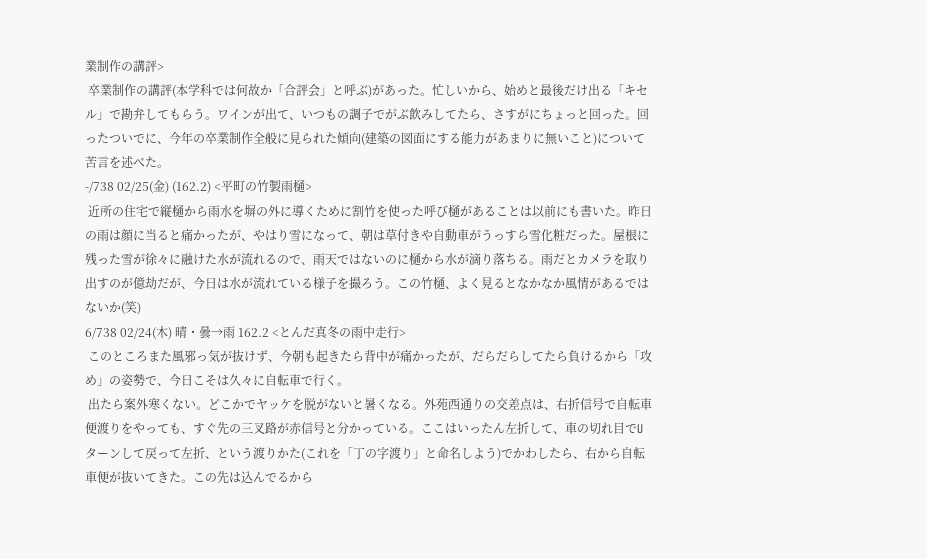業制作の講評>
 卒業制作の講評(本学科では何故か「合評会」と呼ぶ)があった。忙しいから、始めと最後だけ出る「キセル」で勘弁してもらう。ワインが出て、いつもの調子でがぶ飲みしてたら、さすがにちょっと回った。回ったついでに、今年の卒業制作全般に見られた傾向(建築の図面にする能力があまりに無いこと)について苦言を述べた。
-/738 02/25(金) (162.2) <平町の竹製雨樋>
 近所の住宅で縦樋から雨水を塀の外に導くために割竹を使った呼び樋があることは以前にも書いた。昨日の雨は顔に当ると痛かったが、やはり雪になって、朝は草付きや自動車がうっすら雪化粧だった。屋根に残った雪が徐々に融けた水が流れるので、雨天ではないのに樋から水が滴り落ちる。雨だとカメラを取り出すのが億劫だが、今日は水が流れている様子を撮ろう。この竹樋、よく見るとなかなか風情があるではないか(笑)
6/738 02/24(木) 晴・曇→雨 162.2 <とんだ真冬の雨中走行>
 このところまた風邪っ気が抜けず、今朝も起きたら背中が痛かったが、だらだらしてたら負けるから「攻め」の姿勢で、今日こそは久々に自転車で行く。
 出たら案外寒くない。どこかでヤッケを脱がないと暑くなる。外苑西通りの交差点は、右折信号で自転車便渡りをやっても、すぐ先の三叉路が赤信号と分かっている。ここはいったん左折して、車の切れ目でUターンして戻って左折、という渡りかた(これを「丁の字渡り」と命名しよう)でかわしたら、右から自転車便が抜いてきた。この先は込んでるから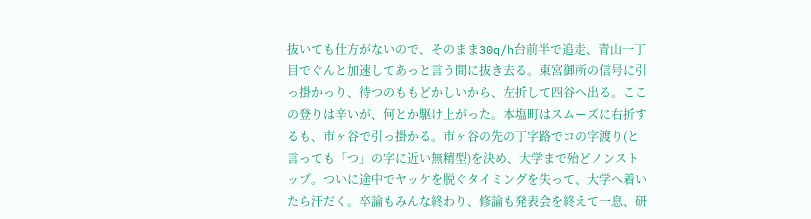抜いても仕方がないので、そのまま30q/h台前半で追走、青山一丁目でぐんと加速してあっと言う間に抜き去る。東宮御所の信号に引っ掛かっり、待つのももどかしいから、左折して四谷へ出る。ここの登りは辛いが、何とか駆け上がった。本塩町はスムーズに右折するも、市ヶ谷で引っ掛かる。市ヶ谷の先の丁字路でコの字渡り(と言っても「つ」の字に近い無精型)を決め、大学まで殆どノンストップ。ついに途中でヤッケを脱ぐタイミングを失って、大学へ着いたら汗だく。卒論もみんな終わり、修論も発表会を終えて一息、研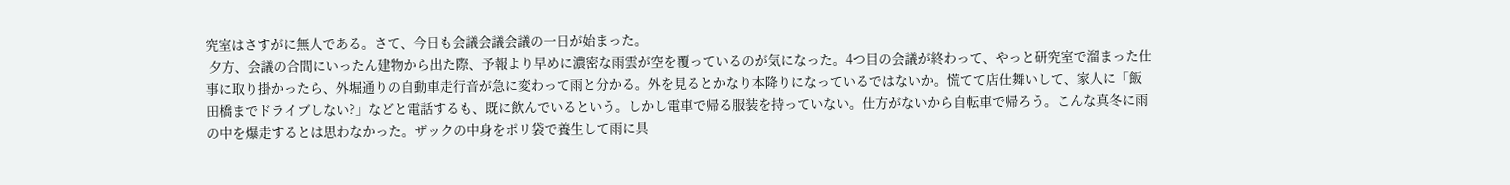究室はさすがに無人である。さて、今日も会議会議会議の一日が始まった。
 夕方、会議の合間にいったん建物から出た際、予報より早めに濃密な雨雲が空を覆っているのが気になった。4つ目の会議が終わって、やっと研究室で溜まった仕事に取り掛かったら、外堀通りの自動車走行音が急に変わって雨と分かる。外を見るとかなり本降りになっているではないか。慌てて店仕舞いして、家人に「飯田橋までドライブしない?」などと電話するも、既に飲んでいるという。しかし電車で帰る服装を持っていない。仕方がないから自転車で帰ろう。こんな真冬に雨の中を爆走するとは思わなかった。ザックの中身をポリ袋で養生して雨に具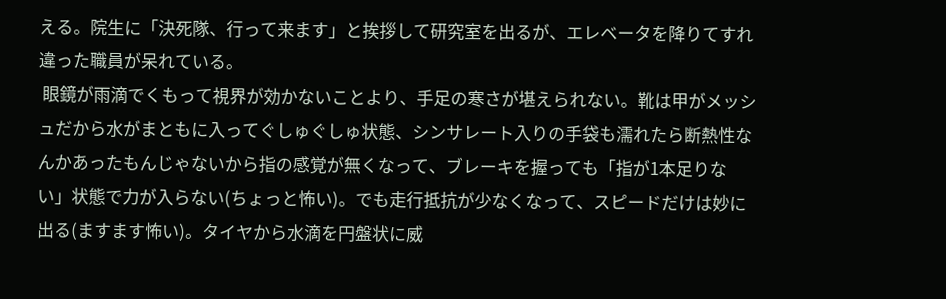える。院生に「決死隊、行って来ます」と挨拶して研究室を出るが、エレベータを降りてすれ違った職員が呆れている。
 眼鏡が雨滴でくもって視界が効かないことより、手足の寒さが堪えられない。靴は甲がメッシュだから水がまともに入ってぐしゅぐしゅ状態、シンサレート入りの手袋も濡れたら断熱性なんかあったもんじゃないから指の感覚が無くなって、ブレーキを握っても「指が1本足りない」状態で力が入らない(ちょっと怖い)。でも走行抵抗が少なくなって、スピードだけは妙に出る(ますます怖い)。タイヤから水滴を円盤状に威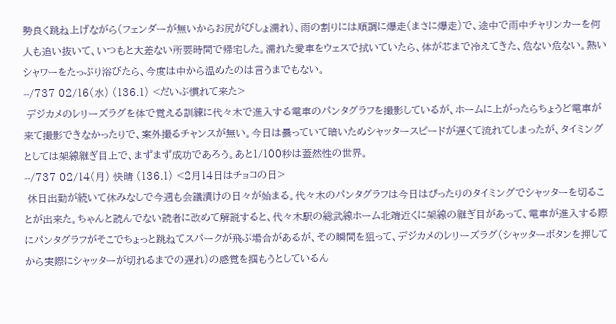勢良く跳ね上げながら(フェンダーが無いからお尻がびしょ濡れ)、雨の割りには順調に爆走(まさに爆走)で、途中で雨中チャリンカーを何人も追い抜いて、いつもと大差ない所要時間で帰宅した。濡れた愛車をウェスで拭いていたら、体が芯まで冷えてきた、危ない危ない。熱いシャワーをたっぷり浴びたら、今度は中から温めたのは言うまでもない。
--/737 02/16(水) (136.1) <だいぶ慣れて来た>
 デジカメのレリーズラグを体で覚える訓練に代々木で進入する電車のパンタグラフを撮影しているが、ホームに上がったらちょうど電車が来て撮影できなかったりで、案外撮るチャンスが無い。今日は曇っていて暗いためシャッタースピードが遅くて流れてしまったが、タイミングとしては架線継ぎ目上で、まずまず成功であろう。あと1/100秒は蓋然性の世界。
--/737 02/14(月) 快晴 (136.1) <2月14日はチョコの日>
 休日出勤が続いて休みなしで今週も会議漬けの日々が始まる。代々木のパンタグラフは今日はぴったりのタイミングでシャッターを切ることが出来た。ちゃんと読んでない読者に改めて解説すると、代々木駅の総武線ホーム北端近くに架線の継ぎ目があって、電車が進入する際にパンタグラフがそこでちょっと跳ねてスパークが飛ぶ場合があるが、その瞬間を狙って、デジカメのレリーズラグ(シャッターボタンを押してから実際にシャッターが切れるまでの遅れ)の感覚を掴もうとしているん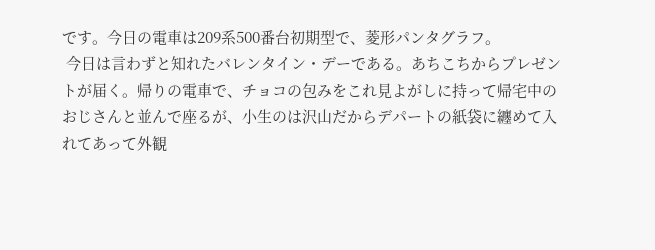です。今日の電車は209系500番台初期型で、菱形パンタグラフ。
 今日は言わずと知れたバレンタイン・デーである。あちこちからプレゼントが届く。帰りの電車で、チョコの包みをこれ見よがしに持って帰宅中のおじさんと並んで座るが、小生のは沢山だからデパートの紙袋に纏めて入れてあって外観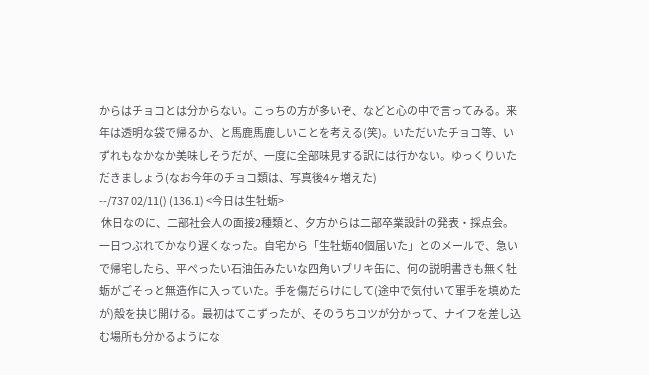からはチョコとは分からない。こっちの方が多いぞ、などと心の中で言ってみる。来年は透明な袋で帰るか、と馬鹿馬鹿しいことを考える(笑)。いただいたチョコ等、いずれもなかなか美味しそうだが、一度に全部味見する訳には行かない。ゆっくりいただきましょう(なお今年のチョコ類は、写真後4ヶ増えた)
--/737 02/11() (136.1) <今日は生牡蛎>
 休日なのに、二部社会人の面接2種類と、夕方からは二部卒業設計の発表・採点会。一日つぶれてかなり遅くなった。自宅から「生牡蛎40個届いた」とのメールで、急いで帰宅したら、平ぺったい石油缶みたいな四角いブリキ缶に、何の説明書きも無く牡蛎がごそっと無造作に入っていた。手を傷だらけにして(途中で気付いて軍手を填めたが)殻を抉じ開ける。最初はてこずったが、そのうちコツが分かって、ナイフを差し込む場所も分かるようにな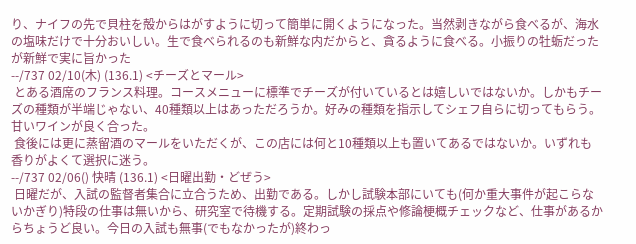り、ナイフの先で貝柱を殻からはがすように切って簡単に開くようになった。当然剥きながら食べるが、海水の塩味だけで十分おいしい。生で食べられるのも新鮮な内だからと、貪るように食べる。小振りの牡蛎だったが新鮮で実に旨かった
--/737 02/10(木) (136.1) <チーズとマール>
 とある酒席のフランス料理。コースメニューに標準でチーズが付いているとは嬉しいではないか。しかもチーズの種類が半端じゃない、40種類以上はあっただろうか。好みの種類を指示してシェフ自らに切ってもらう。甘いワインが良く合った。
 食後には更に蒸留酒のマールをいただくが、この店には何と10種類以上も置いてあるではないか。いずれも香りがよくて選択に迷う。
--/737 02/06() 快晴 (136.1) <日曜出勤・どぜう>
 日曜だが、入試の監督者集合に立合うため、出勤である。しかし試験本部にいても(何か重大事件が起こらないかぎり)特段の仕事は無いから、研究室で待機する。定期試験の採点や修論梗概チェックなど、仕事があるからちょうど良い。今日の入試も無事(でもなかったが)終わっ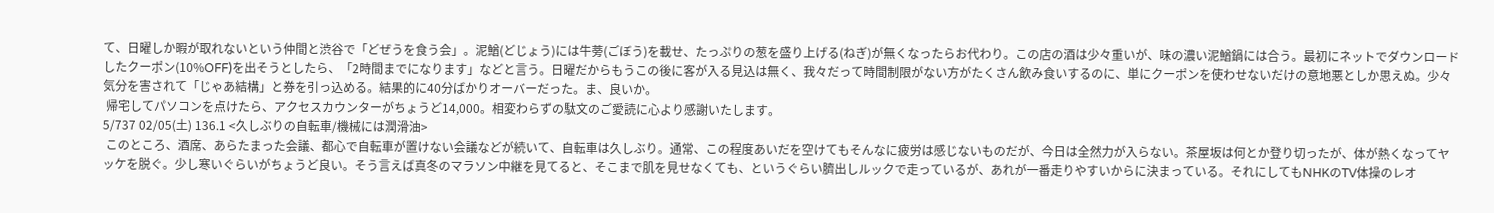て、日曜しか暇が取れないという仲間と渋谷で「どぜうを食う会」。泥鰌(どじょう)には牛蒡(ごぼう)を載せ、たっぷりの葱を盛り上げる(ねぎ)が無くなったらお代わり。この店の酒は少々重いが、味の濃い泥鰌鍋には合う。最初にネットでダウンロードしたクーポン(10%OFF)を出そうとしたら、「2時間までになります」などと言う。日曜だからもうこの後に客が入る見込は無く、我々だって時間制限がない方がたくさん飲み食いするのに、単にクーポンを使わせないだけの意地悪としか思えぬ。少々気分を害されて「じゃあ結構」と券を引っ込める。結果的に40分ばかりオーバーだった。ま、良いか。
 帰宅してパソコンを点けたら、アクセスカウンターがちょうど14,000。相変わらずの駄文のご愛読に心より感謝いたします。
5/737 02/05(土) 136.1 <久しぶりの自転車/機械には潤滑油>
 このところ、酒席、あらたまった会議、都心で自転車が置けない会議などが続いて、自転車は久しぶり。通常、この程度あいだを空けてもそんなに疲労は感じないものだが、今日は全然力が入らない。茶屋坂は何とか登り切ったが、体が熱くなってヤッケを脱ぐ。少し寒いぐらいがちょうど良い。そう言えば真冬のマラソン中継を見てると、そこまで肌を見せなくても、というぐらい臍出しルックで走っているが、あれが一番走りやすいからに決まっている。それにしてもNHKのTV体操のレオ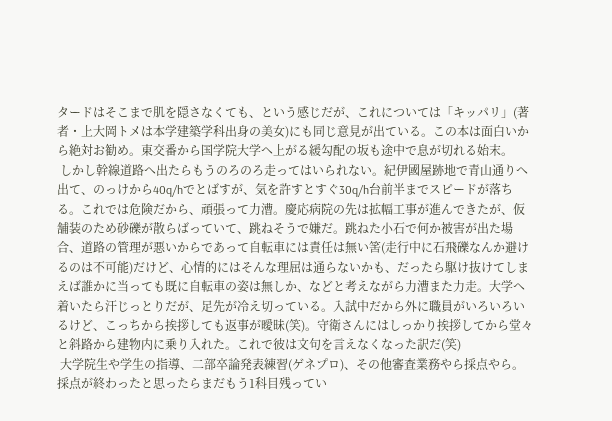タードはそこまで肌を隠さなくても、という感じだが、これについては「キッパリ」(著者・上大岡トメは本学建築学科出身の美女)にも同じ意見が出ている。この本は面白いから絶対お勧め。東交番から国学院大学へ上がる緩勾配の坂も途中で息が切れる始末。
 しかし幹線道路へ出たらもうのろのろ走ってはいられない。紀伊國屋跡地で青山通りへ出て、のっけから40q/hでとばすが、気を許すとすぐ30q/h台前半までスピードが落ちる。これでは危険だから、頑張って力漕。慶応病院の先は拡幅工事が進んできたが、仮舗装のため砂礫が散らばっていて、跳ねそうで嫌だ。跳ねた小石で何か被害が出た場合、道路の管理が悪いからであって自転車には責任は無い筈(走行中に石飛礫なんか避けるのは不可能)だけど、心情的にはそんな理屈は通らないかも、だったら駆け抜けてしまえば誰かに当っても既に自転車の姿は無しか、などと考えながら力漕また力走。大学へ着いたら汗じっとりだが、足先が冷え切っている。入試中だから外に職員がいろいろいるけど、こっちから挨拶しても返事が曖昧(笑)。守衛さんにはしっかり挨拶してから堂々と斜路から建物内に乗り入れた。これで彼は文句を言えなくなった訳だ(笑)
 大学院生や学生の指導、二部卒論発表練習(ゲネプロ)、その他審査業務やら採点やら。採点が終わったと思ったらまだもう1科目残ってい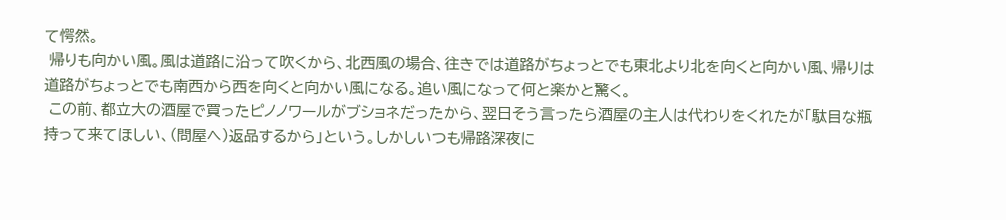て愕然。
 帰りも向かい風。風は道路に沿って吹くから、北西風の場合、往きでは道路がちょっとでも東北より北を向くと向かい風、帰りは道路がちょっとでも南西から西を向くと向かい風になる。追い風になって何と楽かと驚く。
 この前、都立大の酒屋で買ったピノノワールがブショネだったから、翌日そう言ったら酒屋の主人は代わりをくれたが「駄目な瓶持って来てほしい、(問屋へ)返品するから」という。しかしいつも帰路深夜に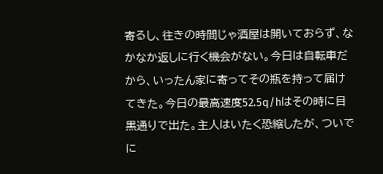寄るし、往きの時間じゃ酒屋は開いておらず、なかなか返しに行く機会がない。今日は自転車だから、いったん家に寄ってその瓶を持って届けてきた。今日の最高速度52.5q/hはその時に目黒通りで出た。主人はいたく恐縮したが、ついでに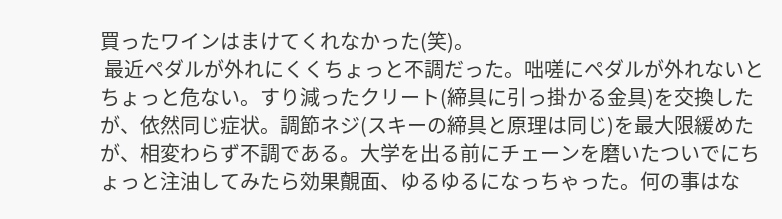買ったワインはまけてくれなかった(笑)。
 最近ペダルが外れにくくちょっと不調だった。咄嗟にペダルが外れないとちょっと危ない。すり減ったクリート(締具に引っ掛かる金具)を交換したが、依然同じ症状。調節ネジ(スキーの締具と原理は同じ)を最大限緩めたが、相変わらず不調である。大学を出る前にチェーンを磨いたついでにちょっと注油してみたら効果覿面、ゆるゆるになっちゃった。何の事はな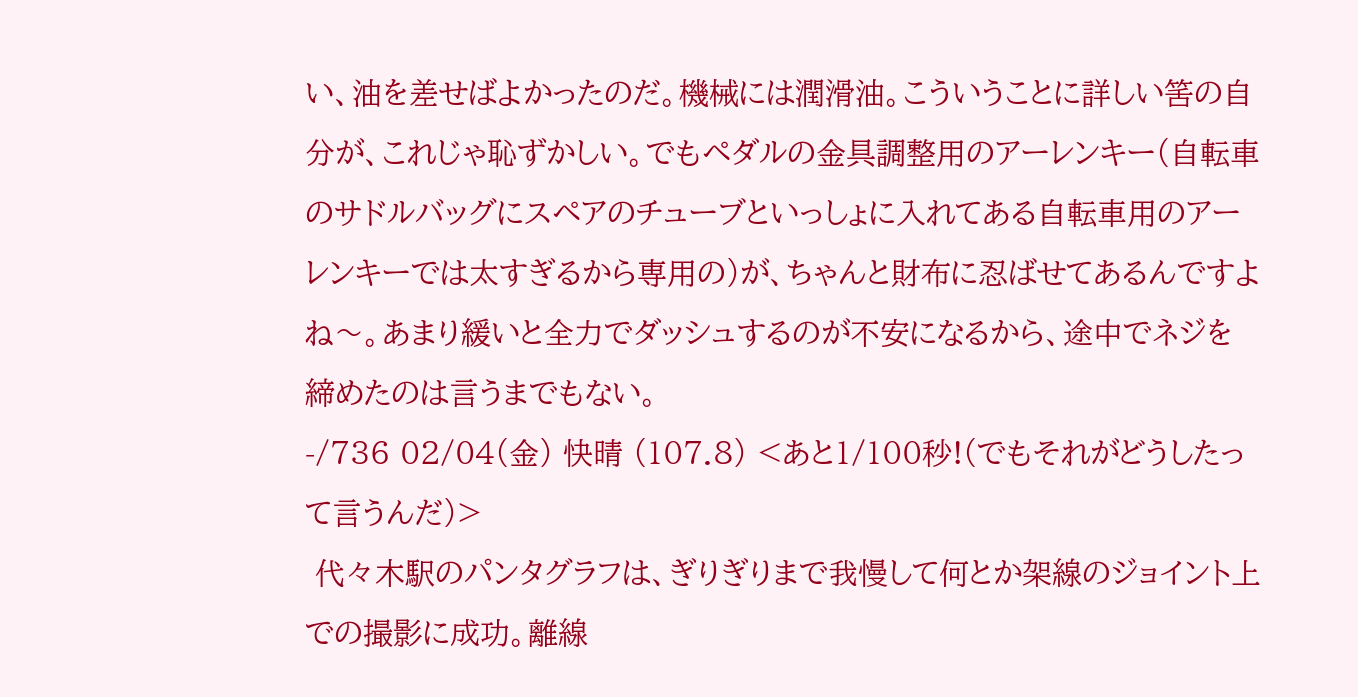い、油を差せばよかったのだ。機械には潤滑油。こういうことに詳しい筈の自分が、これじゃ恥ずかしい。でもペダルの金具調整用のアーレンキー(自転車のサドルバッグにスペアのチューブといっしょに入れてある自転車用のアーレンキーでは太すぎるから専用の)が、ちゃんと財布に忍ばせてあるんですよね〜。あまり緩いと全力でダッシュするのが不安になるから、途中でネジを締めたのは言うまでもない。
-/736 02/04(金) 快晴 (107.8) <あと1/100秒!(でもそれがどうしたって言うんだ)>
 代々木駅のパンタグラフは、ぎりぎりまで我慢して何とか架線のジョイント上での撮影に成功。離線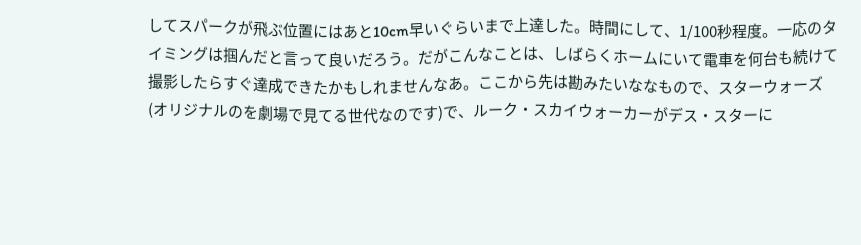してスパークが飛ぶ位置にはあと10cm早いぐらいまで上達した。時間にして、1/100秒程度。一応のタイミングは掴んだと言って良いだろう。だがこんなことは、しばらくホームにいて電車を何台も続けて撮影したらすぐ達成できたかもしれませんなあ。ここから先は勘みたいななもので、スターウォーズ(オリジナルのを劇場で見てる世代なのです)で、ルーク・スカイウォーカーがデス・スターに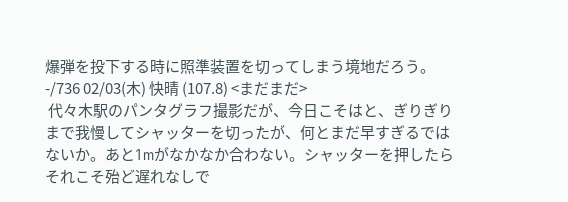爆弾を投下する時に照準装置を切ってしまう境地だろう。
-/736 02/03(木) 快晴 (107.8) <まだまだ>
 代々木駅のパンタグラフ撮影だが、今日こそはと、ぎりぎりまで我慢してシャッターを切ったが、何とまだ早すぎるではないか。あと1mがなかなか合わない。シャッターを押したらそれこそ殆ど遅れなしで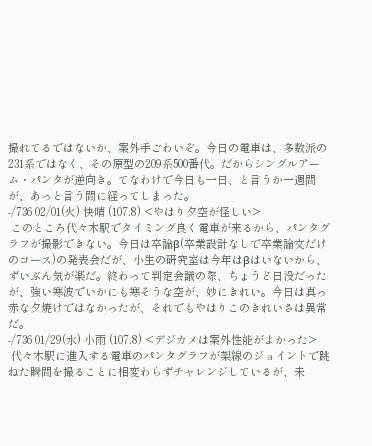撮れてるではないか、案外手ごわいぞ。今日の電車は、多数派の231系ではなく、その原型の209系500番代。だからシングルアーム・パンタが逆向き。てなわけで今日も一日、と言うか一週間が、あっと言う間に経ってしまった。
-/736 02/01(火) 快晴 (107.8) <やはり夕空が怪しい>
 このところ代々木駅でタイミング良く電車が来るから、パンタグラフが撮影できない。今日は卒論β(卒業設計なしで卒業論文だけのコース)の発表会だが、小生の研究室は今年はβはいないから、ずいぶん気が楽だ。終わって判定会議の際、ちょうど日没だったが、強い寒波でいかにも寒そうな空が、妙にきれい。今日は真っ赤な夕焼けではなかったが、それでもやはりこのきれいさは異常だ。
-/736 01/29(水) 小雨 (107.8) <デジカメは案外性能がよかった>
 代々木駅に進入する電車のパンタグラフが架線のジョイントで跳ねた瞬間を撮ることに相変わらずチャレンジしているが、未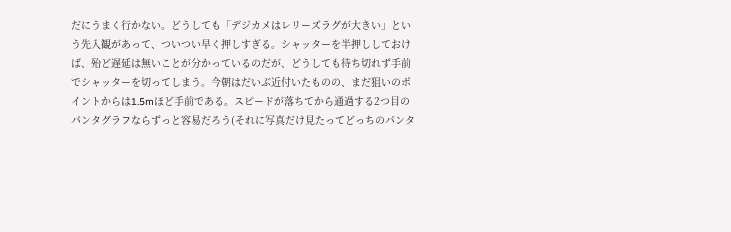だにうまく行かない。どうしても「デジカメはレリーズラグが大きい」という先入観があって、ついつい早く押しすぎる。シャッターを半押ししておけば、殆ど遅延は無いことが分かっているのだが、どうしても待ち切れず手前でシャッターを切ってしまう。今朝はだいぶ近付いたものの、まだ狙いのポイントからは1.5mほど手前である。スピードが落ちてから通過する2つ目のパンタグラフならずっと容易だろう(それに写真だけ見たってどっちのパンタ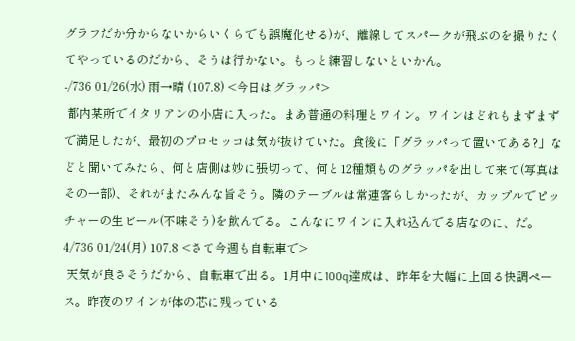グラフだか分からないからいくらでも誤魔化せる)が、離線してスパークが飛ぶのを撮りたくてやっているのだから、そうは行かない。もっと練習しないといかん。
-/736 01/26(水) 雨→晴 (107.8) <今日はグラッパ>
 都内某所でイタリアンの小店に入った。まあ普通の料理とワイン。ワインはどれもまずまずで満足したが、最初のプロセッコは気が抜けていた。食後に「グラッパって置いてある?」などと聞いてみたら、何と店側は妙に張切って、何と12種類ものグラッパを出して来て(写真はその一部)、それがまたみんな旨そう。隣のテーブルは常連客らしかったが、カップルでピッチャーの生ビール(不味そう)を飲んでる。こんなにワインに入れ込んでる店なのに、だ。
4/736 01/24(月) 107.8 <さて今週も自転車で>
 天気が良さそうだから、自転車で出る。1月中に100q達成は、昨年を大幅に上回る快調ペース。昨夜のワインが体の芯に残っている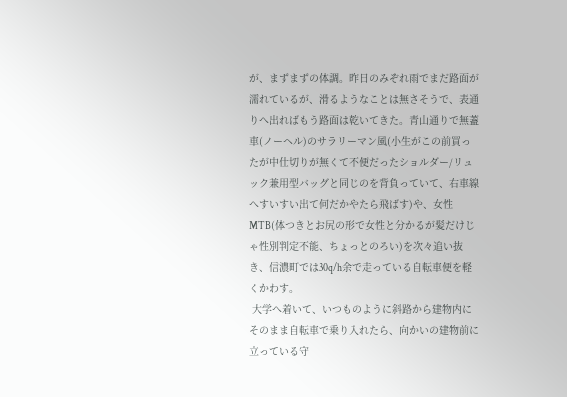が、まずまずの体調。昨日のみぞれ雨でまだ路面が濡れているが、滑るようなことは無さそうで、表通りへ出ればもう路面は乾いてきた。青山通りで無蓋車(ノーヘル)のサラリーマン風(小生がこの前買ったが中仕切りが無くて不便だったショルダー/リュック兼用型バッグと同じのを背負っていて、右車線へすいすい出て何だかやたら飛ばす)や、女性MTB(体つきとお尻の形で女性と分かるが髪だけじゃ性別判定不能、ちょっとのろい)を次々追い抜き、信濃町では30q/h余で走っている自転車便を軽くかわす。
 大学へ着いて、いつものように斜路から建物内にそのまま自転車で乗り入れたら、向かいの建物前に立っている守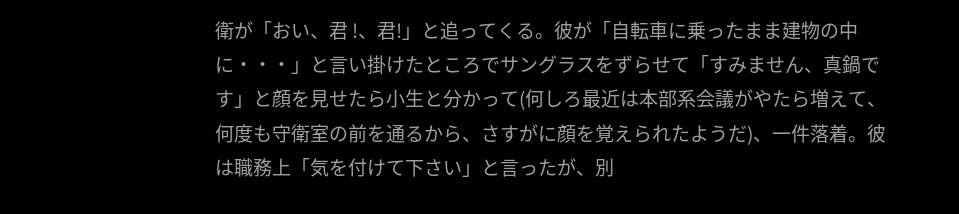衛が「おい、君 !、君!」と追ってくる。彼が「自転車に乗ったまま建物の中に・・・」と言い掛けたところでサングラスをずらせて「すみません、真鍋です」と顔を見せたら小生と分かって(何しろ最近は本部系会議がやたら増えて、何度も守衛室の前を通るから、さすがに顔を覚えられたようだ)、一件落着。彼は職務上「気を付けて下さい」と言ったが、別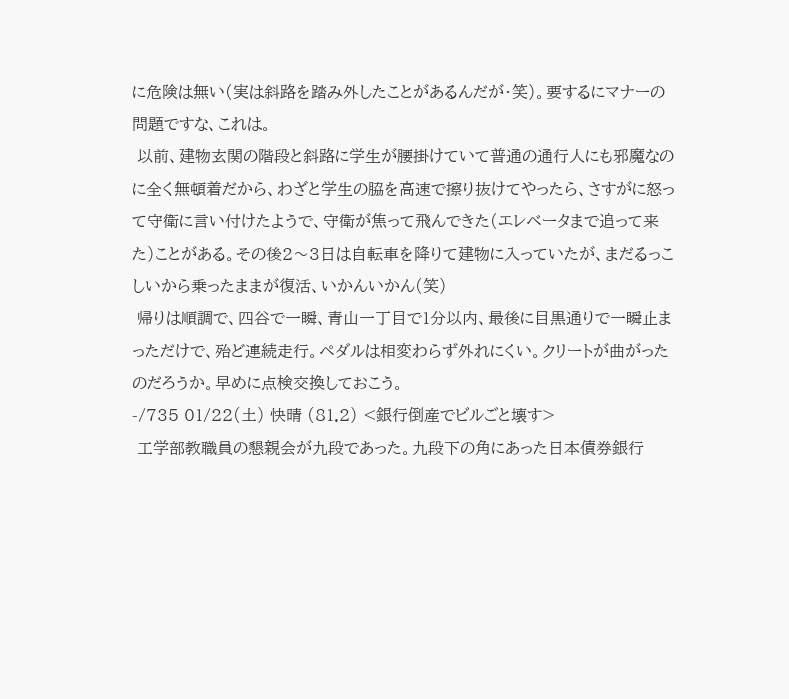に危険は無い(実は斜路を踏み外したことがあるんだが・笑)。要するにマナーの問題ですな、これは。
 以前、建物玄関の階段と斜路に学生が腰掛けていて普通の通行人にも邪魔なのに全く無頓着だから、わざと学生の脇を高速で擦り抜けてやったら、さすがに怒って守衛に言い付けたようで、守衛が焦って飛んできた(エレベータまで追って来た)ことがある。その後2〜3日は自転車を降りて建物に入っていたが、まだるっこしいから乗ったままが復活、いかんいかん(笑)
 帰りは順調で、四谷で一瞬、青山一丁目で1分以内、最後に目黒通りで一瞬止まっただけで、殆ど連続走行。ペダルは相変わらず外れにくい。クリートが曲がったのだろうか。早めに点検交換しておこう。
-/735 01/22(土) 快晴 (81.2) <銀行倒産でビルごと壊す>
 工学部教職員の懇親会が九段であった。九段下の角にあった日本債券銀行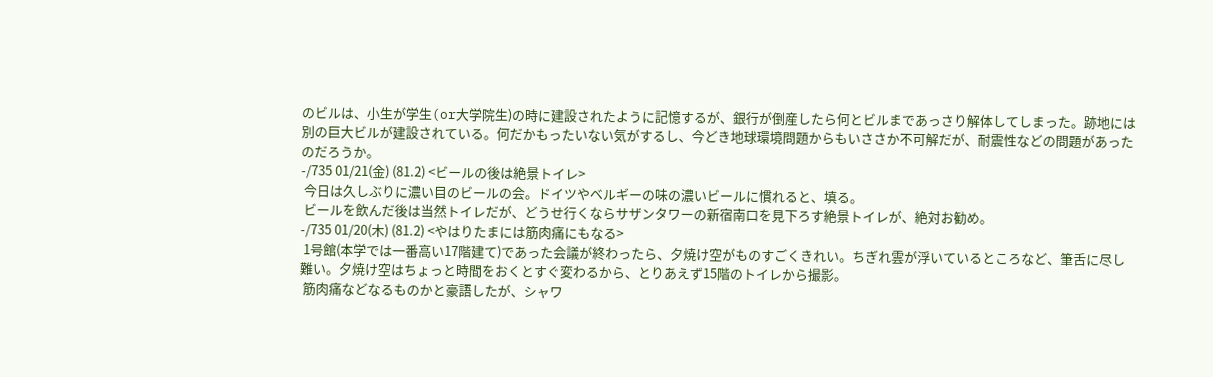のビルは、小生が学生(or大学院生)の時に建設されたように記憶するが、銀行が倒産したら何とビルまであっさり解体してしまった。跡地には別の巨大ビルが建設されている。何だかもったいない気がするし、今どき地球環境問題からもいささか不可解だが、耐震性などの問題があったのだろうか。
-/735 01/21(金) (81.2) <ビールの後は絶景トイレ>
 今日は久しぶりに濃い目のビールの会。ドイツやベルギーの味の濃いビールに慣れると、填る。
 ビールを飲んだ後は当然トイレだが、どうせ行くならサザンタワーの新宿南口を見下ろす絶景トイレが、絶対お勧め。
-/735 01/20(木) (81.2) <やはりたまには筋肉痛にもなる>
 1号館(本学では一番高い17階建て)であった会議が終わったら、夕焼け空がものすごくきれい。ちぎれ雲が浮いているところなど、筆舌に尽し難い。夕焼け空はちょっと時間をおくとすぐ変わるから、とりあえず15階のトイレから撮影。
 筋肉痛などなるものかと豪語したが、シャワ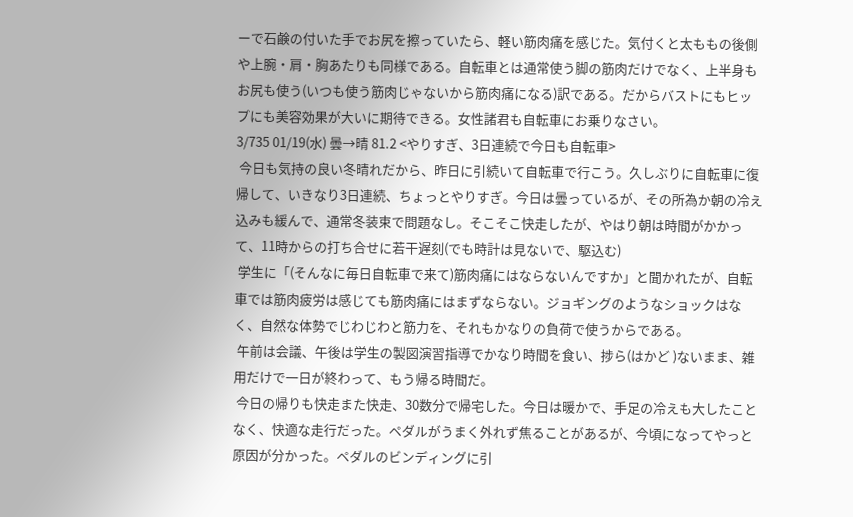ーで石鹸の付いた手でお尻を擦っていたら、軽い筋肉痛を感じた。気付くと太ももの後側や上腕・肩・胸あたりも同様である。自転車とは通常使う脚の筋肉だけでなく、上半身もお尻も使う(いつも使う筋肉じゃないから筋肉痛になる)訳である。だからバストにもヒップにも美容効果が大いに期待できる。女性諸君も自転車にお乗りなさい。
3/735 01/19(水) 曇→晴 81.2 <やりすぎ、3日連続で今日も自転車>
 今日も気持の良い冬晴れだから、昨日に引続いて自転車で行こう。久しぶりに自転車に復帰して、いきなり3日連続、ちょっとやりすぎ。今日は曇っているが、その所為か朝の冷え込みも緩んで、通常冬装束で問題なし。そこそこ快走したが、やはり朝は時間がかかって、11時からの打ち合せに若干遅刻(でも時計は見ないで、駆込む)
 学生に「(そんなに毎日自転車で来て)筋肉痛にはならないんですか」と聞かれたが、自転車では筋肉疲労は感じても筋肉痛にはまずならない。ジョギングのようなショックはなく、自然な体勢でじわじわと筋力を、それもかなりの負荷で使うからである。
 午前は会議、午後は学生の製図演習指導でかなり時間を食い、捗ら(はかど )ないまま、雑用だけで一日が終わって、もう帰る時間だ。
 今日の帰りも快走また快走、30数分で帰宅した。今日は暖かで、手足の冷えも大したことなく、快適な走行だった。ペダルがうまく外れず焦ることがあるが、今頃になってやっと原因が分かった。ペダルのビンディングに引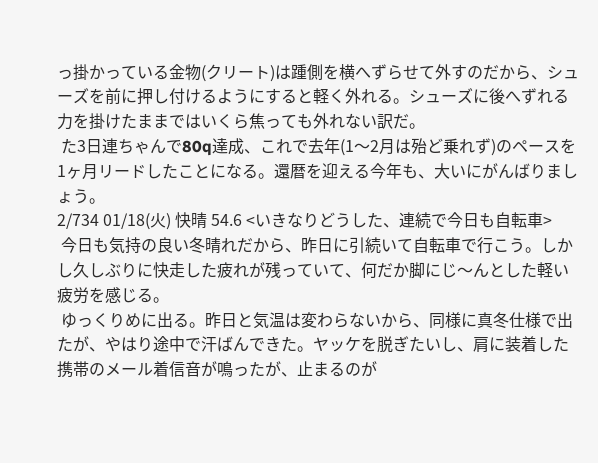っ掛かっている金物(クリート)は踵側を横へずらせて外すのだから、シューズを前に押し付けるようにすると軽く外れる。シューズに後へずれる力を掛けたままではいくら焦っても外れない訳だ。
 た3日連ちゃんで80q達成、これで去年(1〜2月は殆ど乗れず)のペースを1ヶ月リードしたことになる。還暦を迎える今年も、大いにがんばりましょう。
2/734 01/18(火) 快晴 54.6 <いきなりどうした、連続で今日も自転車>
 今日も気持の良い冬晴れだから、昨日に引続いて自転車で行こう。しかし久しぶりに快走した疲れが残っていて、何だか脚にじ〜んとした軽い疲労を感じる。
 ゆっくりめに出る。昨日と気温は変わらないから、同様に真冬仕様で出たが、やはり途中で汗ばんできた。ヤッケを脱ぎたいし、肩に装着した携帯のメール着信音が鳴ったが、止まるのが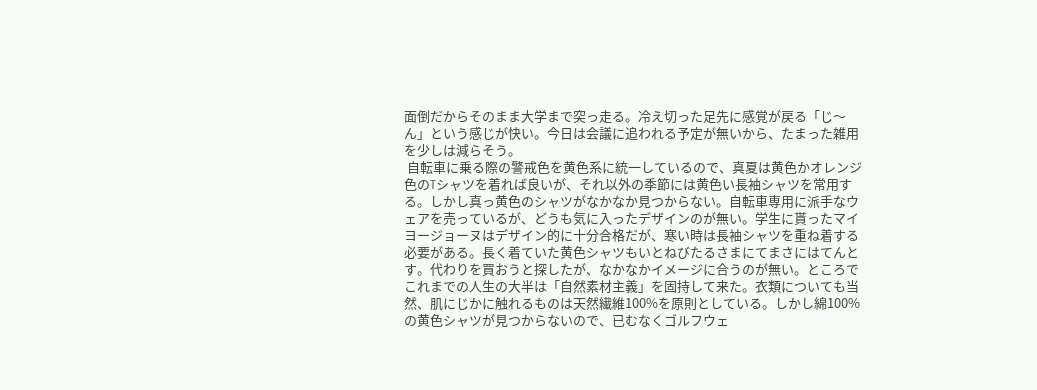面倒だからそのまま大学まで突っ走る。冷え切った足先に感覚が戻る「じ〜ん」という感じが快い。今日は会議に追われる予定が無いから、たまった雑用を少しは減らそう。
 自転車に乗る際の警戒色を黄色系に統一しているので、真夏は黄色かオレンジ色のTシャツを着れば良いが、それ以外の季節には黄色い長袖シャツを常用する。しかし真っ黄色のシャツがなかなか見つからない。自転車専用に派手なウェアを売っているが、どうも気に入ったデザインのが無い。学生に貰ったマイヨージョーヌはデザイン的に十分合格だが、寒い時は長袖シャツを重ね着する必要がある。長く着ていた黄色シャツもいとねびたるさまにてまさにはてんとす。代わりを買おうと探したが、なかなかイメージに合うのが無い。ところでこれまでの人生の大半は「自然素材主義」を固持して来た。衣類についても当然、肌にじかに触れるものは天然繊維100%を原則としている。しかし綿100%の黄色シャツが見つからないので、已むなくゴルフウェ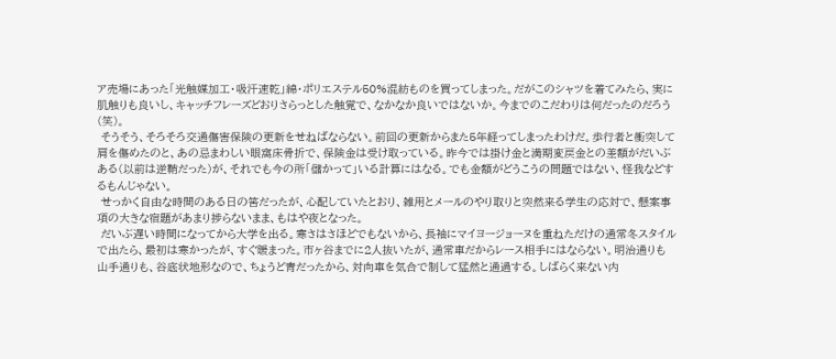ア売場にあった「光触媒加工・吸汗速乾」綿・ポリエステル50%混紡ものを買ってしまった。だがこのシャツを着てみたら、実に肌触りも良いし、キャッチフレーズどおりさらっとした触覚で、なかなか良いではないか。今までのこだわりは何だったのだろう(笑)。
 そうそう、そろそろ交通傷害保険の更新をせねばならない。前回の更新からまた5年経ってしまったわけだ。歩行者と衝突して肩を傷めたのと、あの忌まわしい眼窩床骨折で、保険金は受け取っている。昨今では掛け金と満期変戻金との差額がだいぶある(以前は逆鞘だった)が、それでも今の所「儲かって」いる計算にはなる。でも金額がどうこうの問題ではない、怪我などするもんじゃない。
 せっかく自由な時間のある日の筈だったが、心配していたとおり、雑用とメールのやり取りと突然来る学生の応対で、懸案事項の大きな宿題があまり捗らないまま、もはや夜となった。
 だいぶ遅い時間になってから大学を出る。寒さはさほどでもないから、長袖にマイヨージョーヌを重ねただけの通常冬スタイルで出たら、最初は寒かったが、すぐ暖まった。市ヶ谷までに2人抜いたが、通常車だからレース相手にはならない。明治通りも山手通りも、谷底状地形なので、ちょうど青だったから、対向車を気合で制して猛然と通過する。しばらく来ない内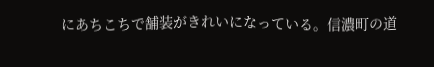にあちこちで舗装がきれいになっている。信濃町の道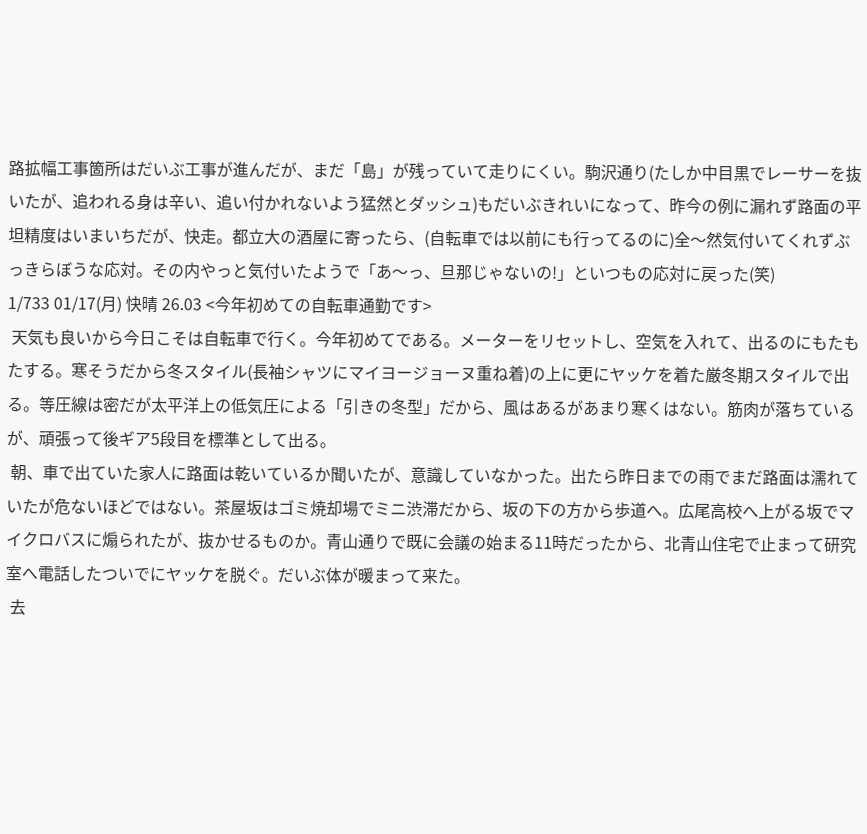路拡幅工事箇所はだいぶ工事が進んだが、まだ「島」が残っていて走りにくい。駒沢通り(たしか中目黒でレーサーを抜いたが、追われる身は辛い、追い付かれないよう猛然とダッシュ)もだいぶきれいになって、昨今の例に漏れず路面の平坦精度はいまいちだが、快走。都立大の酒屋に寄ったら、(自転車では以前にも行ってるのに)全〜然気付いてくれずぶっきらぼうな応対。その内やっと気付いたようで「あ〜っ、旦那じゃないの!」といつもの応対に戻った(笑)
1/733 01/17(月) 快晴 26.03 <今年初めての自転車通勤です>
 天気も良いから今日こそは自転車で行く。今年初めてである。メーターをリセットし、空気を入れて、出るのにもたもたする。寒そうだから冬スタイル(長袖シャツにマイヨージョーヌ重ね着)の上に更にヤッケを着た厳冬期スタイルで出る。等圧線は密だが太平洋上の低気圧による「引きの冬型」だから、風はあるがあまり寒くはない。筋肉が落ちているが、頑張って後ギア5段目を標準として出る。
 朝、車で出ていた家人に路面は乾いているか聞いたが、意識していなかった。出たら昨日までの雨でまだ路面は濡れていたが危ないほどではない。茶屋坂はゴミ焼却場でミニ渋滞だから、坂の下の方から歩道へ。広尾高校へ上がる坂でマイクロバスに煽られたが、抜かせるものか。青山通りで既に会議の始まる11時だったから、北青山住宅で止まって研究室へ電話したついでにヤッケを脱ぐ。だいぶ体が暖まって来た。
 去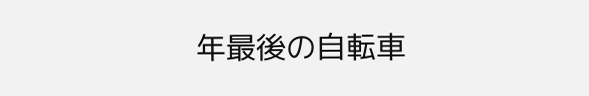年最後の自転車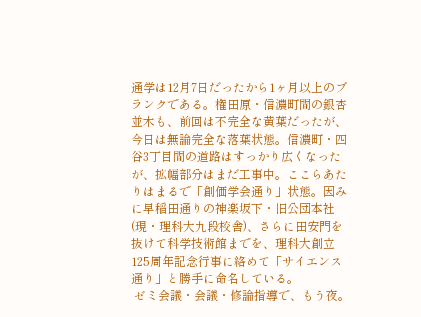通学は12月7日だったから1ヶ月以上のブランクである。権田原・信濃町間の銀杏並木も、前回は不完全な黄葉だったが、今日は無論完全な落葉状態。信濃町・四谷3丁目間の道路はすっかり広くなったが、拡幅部分はまだ工事中。ここらあたりはまるで「創価学会通り」状態。因みに早稲田通りの神楽坂下・旧公団本社(現・理科大九段校舎)、さらに田安門を抜けて科学技術館までを、理科大創立125周年記念行事に絡めて「サイエンス通り」と勝手に命名している。
 ゼミ会議・会議・修論指導で、もう夜。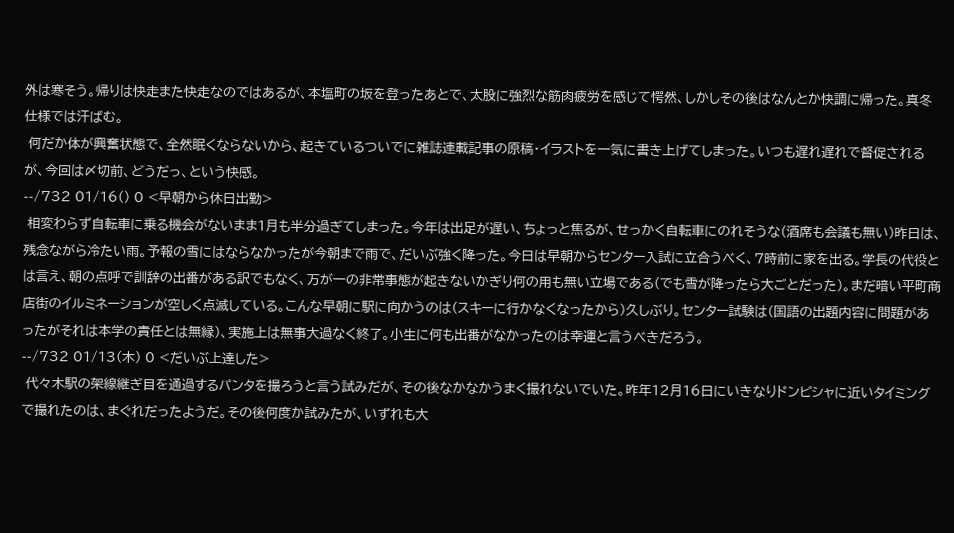外は寒そう。帰りは快走また快走なのではあるが、本塩町の坂を登ったあとで、太股に強烈な筋肉疲労を感じて愕然、しかしその後はなんとか快調に帰った。真冬仕様では汗ばむ。
 何だか体が興奮状態で、全然眠くならないから、起きているついでに雑誌連載記事の原稿・イラストを一気に書き上げてしまった。いつも遅れ遅れで督促されるが、今回は〆切前、どうだっ、という快感。
--/732 01/16() 0 <早朝から休日出勤>
 相変わらず自転車に乗る機会がないまま1月も半分過ぎてしまった。今年は出足が遅い、ちょっと焦るが、せっかく自転車にのれそうな(酒席も会議も無い)昨日は、残念ながら冷たい雨。予報の雪にはならなかったが今朝まで雨で、だいぶ強く降った。今日は早朝からセンター入試に立合うべく、7時前に家を出る。学長の代役とは言え、朝の点呼で訓辞の出番がある訳でもなく、万が一の非常事態が起きないかぎり何の用も無い立場である(でも雪が降ったら大ごとだった)。まだ暗い平町商店街のイルミネーションが空しく点滅している。こんな早朝に駅に向かうのは(スキーに行かなくなったから)久しぶり。センター試験は(国語の出題内容に問題があったがそれは本学の責任とは無縁)、実施上は無事大過なく終了。小生に何も出番がなかったのは幸運と言うべきだろう。
--/732 01/13(木) 0 <だいぶ上達した>
 代々木駅の架線継ぎ目を通過するパンタを撮ろうと言う試みだが、その後なかなかうまく撮れないでいた。昨年12月16日にいきなりドンピシャに近いタイミングで撮れたのは、まぐれだったようだ。その後何度か試みたが、いずれも大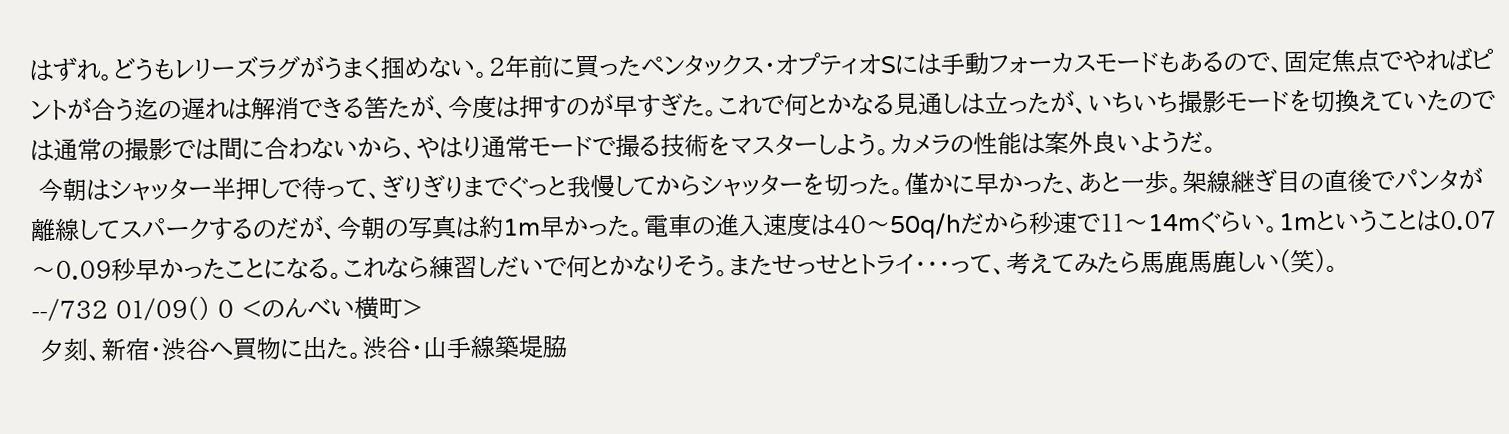はずれ。どうもレリーズラグがうまく掴めない。2年前に買ったペンタックス・オプティオSには手動フォーカスモードもあるので、固定焦点でやればピントが合う迄の遅れは解消できる筈たが、今度は押すのが早すぎた。これで何とかなる見通しは立ったが、いちいち撮影モードを切換えていたのでは通常の撮影では間に合わないから、やはり通常モードで撮る技術をマスターしよう。カメラの性能は案外良いようだ。
 今朝はシャッター半押しで待って、ぎりぎりまでぐっと我慢してからシャッターを切った。僅かに早かった、あと一歩。架線継ぎ目の直後でパンタが離線してスパークするのだが、今朝の写真は約1m早かった。電車の進入速度は40〜50q/hだから秒速で11〜14mぐらい。1mということは0.07〜0.09秒早かったことになる。これなら練習しだいで何とかなりそう。またせっせとトライ・・・って、考えてみたら馬鹿馬鹿しい(笑)。
--/732 01/09() 0 <のんべい横町>
 夕刻、新宿・渋谷へ買物に出た。渋谷・山手線築堤脇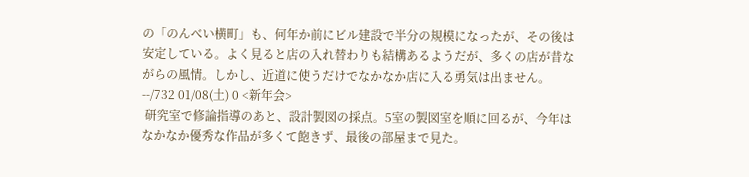の「のんべい横町」も、何年か前にビル建設で半分の規模になったが、その後は安定している。よく見ると店の入れ替わりも結構あるようだが、多くの店が昔ながらの風情。しかし、近道に使うだけでなかなか店に入る勇気は出ません。
--/732 01/08(土) 0 <新年会>
 研究室で修論指導のあと、設計製図の採点。5室の製図室を順に回るが、今年はなかなか優秀な作品が多くて飽きず、最後の部屋まで見た。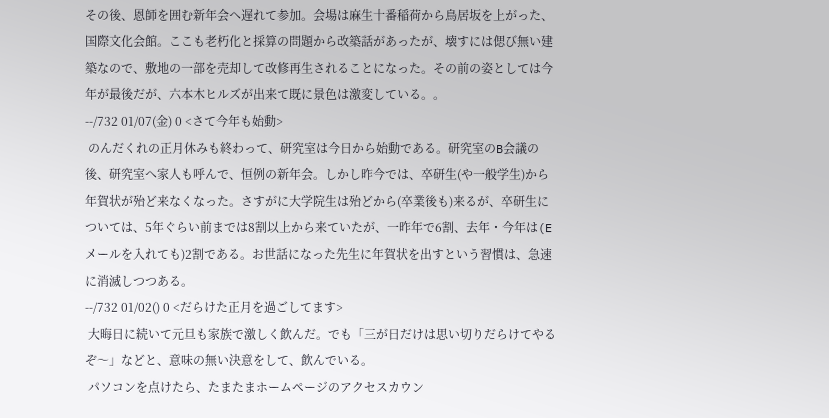その後、恩師を囲む新年会へ遅れて参加。会場は麻生十番稲荷から鳥居坂を上がった、国際文化会館。ここも老朽化と採算の問題から改築話があったが、壊すには偲び無い建築なので、敷地の一部を売却して改修再生されることになった。その前の姿としては今年が最後だが、六本木ヒルズが出来て既に景色は激変している。。
--/732 01/07(金) 0 <さて今年も始動>
 のんだくれの正月休みも終わって、研究室は今日から始動である。研究室のB会議の後、研究室へ家人も呼んで、恒例の新年会。しかし昨今では、卒研生(や一般学生)から年賀状が殆ど来なくなった。さすがに大学院生は殆どから(卒業後も)来るが、卒研生については、5年ぐらい前までは8割以上から来ていたが、一昨年で6割、去年・今年は(Eメールを入れても)2割である。お世話になった先生に年賀状を出すという習慣は、急速に消滅しつつある。
--/732 01/02() 0 <だらけた正月を過ごしてます>
 大晦日に続いて元旦も家族で激しく飲んだ。でも「三が日だけは思い切りだらけてやるぞ〜」などと、意味の無い決意をして、飲んでいる。
 パソコンを点けたら、たまたまホームページのアクセスカウン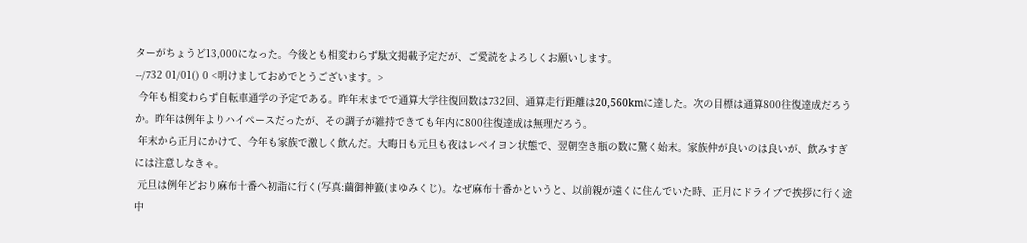ターがちょうど13,000になった。今後とも相変わらず駄文掲載予定だが、ご愛読をよろしくお願いします。
--/732 01/01() 0 <明けましておめでとうございます。>
 今年も相変わらず自転車通学の予定である。昨年末までで通算大学往復回数は732回、通算走行距離は20,560kmに達した。次の目標は通算800往復達成だろうか。昨年は例年よりハイペースだったが、その調子が維持できても年内に800往復達成は無理だろう。
 年末から正月にかけて、今年も家族で激しく飲んだ。大晦日も元旦も夜はレベイヨン状態で、翌朝空き瓶の数に驚く始末。家族仲が良いのは良いが、飲みすぎには注意しなきゃ。
 元旦は例年どおり麻布十番へ初詣に行く(写真:繭御神籖(まゆみくじ)。なぜ麻布十番かというと、以前親が遠くに住んでいた時、正月にドライブで挨拶に行く途中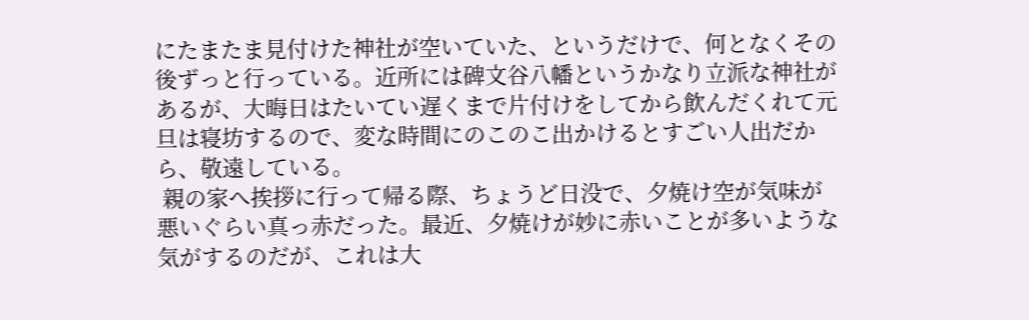にたまたま見付けた神社が空いていた、というだけで、何となくその後ずっと行っている。近所には碑文谷八幡というかなり立派な神社があるが、大晦日はたいてい遅くまで片付けをしてから飲んだくれて元旦は寝坊するので、変な時間にのこのこ出かけるとすごい人出だから、敬遠している。
 親の家へ挨拶に行って帰る際、ちょうど日没で、夕焼け空が気味が悪いぐらい真っ赤だった。最近、夕焼けが妙に赤いことが多いような気がするのだが、これは大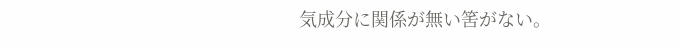気成分に関係が無い筈がない。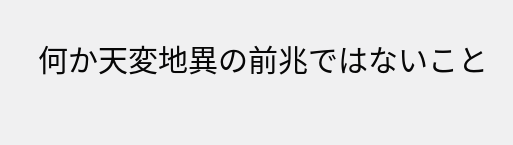何か天変地異の前兆ではないこと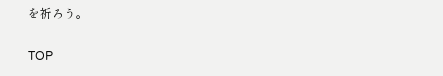を祈ろう。

TOP